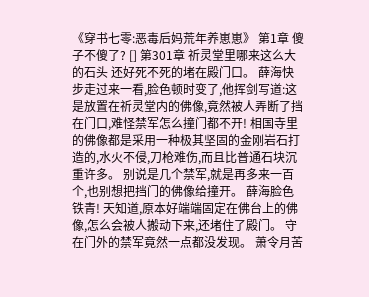《穿书七零:恶毒后妈荒年养崽崽》 第1章 傻子不傻了? [] 第301章 祈灵堂里哪来这么大的石头 还好死不死的堵在殿门口。 薛海快步走过来一看,脸色顿时变了,他挥剑写道:这是放置在祈灵堂内的佛像,竟然被人弄断了挡在门口,难怪禁军怎么撞门都不开! 相国寺里的佛像都是采用一种极其坚固的金刚岩石打造的,水火不侵,刀枪难伤,而且比普通石块沉重许多。 别说是几个禁军,就是再多来一百个,也别想把挡门的佛像给撞开。 薛海脸色铁青! 天知道,原本好端端固定在佛台上的佛像,怎么会被人搬动下来,还堵住了殿门。 守在门外的禁军竟然一点都没发现。 萧令月苦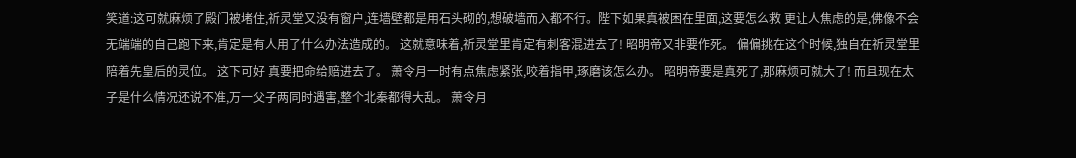笑道:这可就麻烦了殿门被堵住,祈灵堂又没有窗户,连墙壁都是用石头砌的,想破墙而入都不行。陛下如果真被困在里面,这要怎么救 更让人焦虑的是,佛像不会无端端的自己跑下来,肯定是有人用了什么办法造成的。 这就意味着,祈灵堂里肯定有刺客混进去了! 昭明帝又非要作死。 偏偏挑在这个时候,独自在祈灵堂里陪着先皇后的灵位。 这下可好 真要把命给赔进去了。 萧令月一时有点焦虑紧张,咬着指甲,琢磨该怎么办。 昭明帝要是真死了,那麻烦可就大了! 而且现在太子是什么情况还说不准,万一父子两同时遇害,整个北秦都得大乱。 萧令月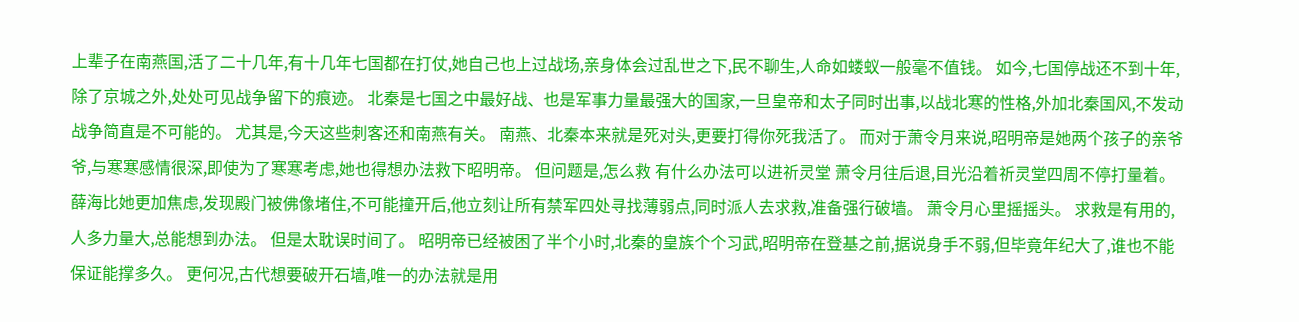上辈子在南燕国,活了二十几年,有十几年七国都在打仗,她自己也上过战场,亲身体会过乱世之下,民不聊生,人命如蝼蚁一般毫不值钱。 如今,七国停战还不到十年,除了京城之外,处处可见战争留下的痕迹。 北秦是七国之中最好战、也是军事力量最强大的国家,一旦皇帝和太子同时出事,以战北寒的性格,外加北秦国风,不发动战争简直是不可能的。 尤其是,今天这些刺客还和南燕有关。 南燕、北秦本来就是死对头,更要打得你死我活了。 而对于萧令月来说,昭明帝是她两个孩子的亲爷爷,与寒寒感情很深,即使为了寒寒考虑,她也得想办法救下昭明帝。 但问题是,怎么救 有什么办法可以进祈灵堂 萧令月往后退,目光沿着祈灵堂四周不停打量着。 薛海比她更加焦虑,发现殿门被佛像堵住,不可能撞开后,他立刻让所有禁军四处寻找薄弱点,同时派人去求救,准备强行破墙。 萧令月心里摇摇头。 求救是有用的,人多力量大,总能想到办法。 但是太耽误时间了。 昭明帝已经被困了半个小时,北秦的皇族个个习武,昭明帝在登基之前,据说身手不弱,但毕竟年纪大了,谁也不能保证能撑多久。 更何况,古代想要破开石墙,唯一的办法就是用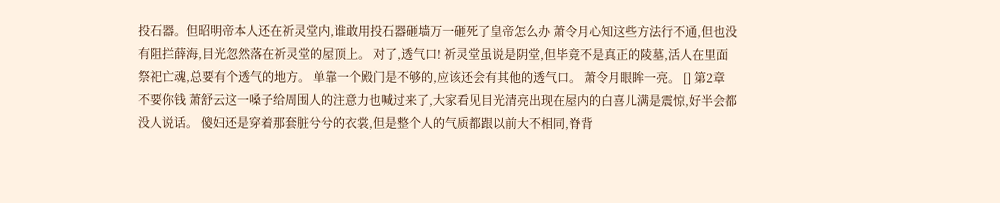投石器。但昭明帝本人还在祈灵堂内,谁敢用投石器砸墙万一砸死了皇帝怎么办 萧令月心知这些方法行不通,但也没有阻拦薛海,目光忽然落在祈灵堂的屋顶上。 对了,透气口! 祈灵堂虽说是阴堂,但毕竟不是真正的陵墓,活人在里面祭祀亡魂,总要有个透气的地方。 单靠一个殿门是不够的,应该还会有其他的透气口。 萧令月眼眸一亮。 [] 第2章 不要你钱 萧舒云这一嗓子给周围人的注意力也喊过来了,大家看见目光清亮出现在屋内的白喜儿满是震惊,好半会都没人说话。 傻妇还是穿着那套脏兮兮的衣裳,但是整个人的气质都跟以前大不相同,脊背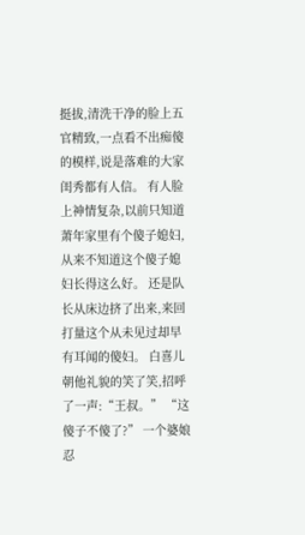挺拔,清洗干净的脸上五官精致,一点看不出痴傻的模样,说是落难的大家闺秀都有人信。 有人脸上神情复杂,以前只知道萧年家里有个傻子媳妇,从来不知道这个傻子媳妇长得这么好。 还是队长从床边挤了出来,来回打量这个从未见过却早有耳闻的傻妇。 白喜儿朝他礼貌的笑了笑,招呼了一声:“王叔。” “这傻子不傻了?” 一个婆娘忍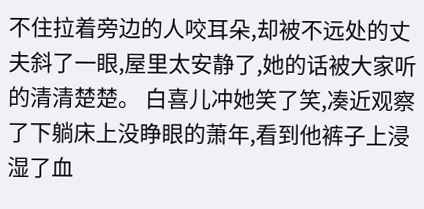不住拉着旁边的人咬耳朵,却被不远处的丈夫斜了一眼,屋里太安静了,她的话被大家听的清清楚楚。 白喜儿冲她笑了笑,凑近观察了下躺床上没睁眼的萧年,看到他裤子上浸湿了血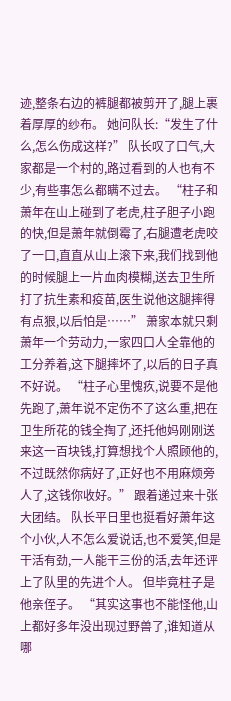迹,整条右边的裤腿都被剪开了,腿上裹着厚厚的纱布。 她问队长:“发生了什么,怎么伤成这样?” 队长叹了口气,大家都是一个村的,路过看到的人也有不少,有些事怎么都瞒不过去。 “柱子和萧年在山上碰到了老虎,柱子胆子小跑的快,但是萧年就倒霉了,右腿遭老虎咬了一口,直直从山上滚下来,我们找到他的时候腿上一片血肉模糊,送去卫生所打了抗生素和疫苗,医生说他这腿摔得有点狠,以后怕是……” 萧家本就只剩萧年一个劳动力,一家四口人全靠他的工分养着,这下腿摔坏了,以后的日子真不好说。 “柱子心里愧疚,说要不是他先跑了,萧年说不定伤不了这么重,把在卫生所花的钱全掏了,还托他妈刚刚送来这一百块钱,打算想找个人照顾他的,不过既然你病好了,正好也不用麻烦旁人了,这钱你收好。” 跟着递过来十张大团结。 队长平日里也挺看好萧年这个小伙,人不怎么爱说话,也不爱笑,但是干活有劲,一人能干三份的活,去年还评上了队里的先进个人。 但毕竟柱子是他亲侄子。 “其实这事也不能怪他,山上都好多年没出现过野兽了,谁知道从哪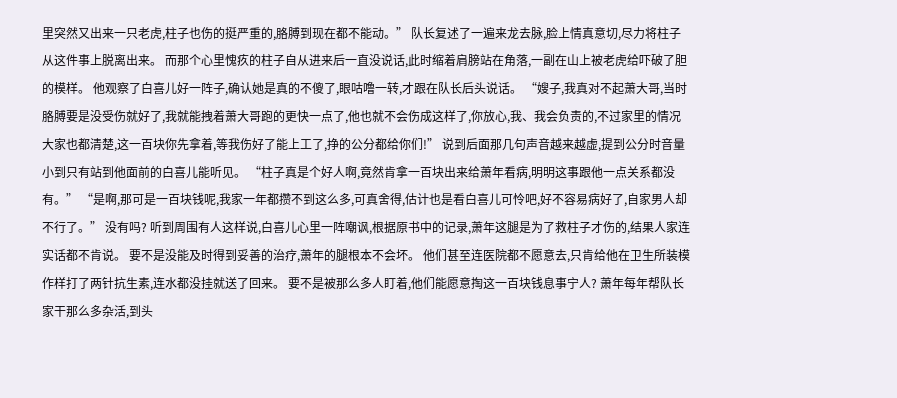里突然又出来一只老虎,柱子也伤的挺严重的,胳膊到现在都不能动。” 队长复述了一遍来龙去脉,脸上情真意切,尽力将柱子从这件事上脱离出来。 而那个心里愧疚的柱子自从进来后一直没说话,此时缩着肩膀站在角落,一副在山上被老虎给吓破了胆的模样。 他观察了白喜儿好一阵子,确认她是真的不傻了,眼咕噜一转,才跟在队长后头说话。 “嫂子,我真对不起萧大哥,当时胳膊要是没受伤就好了,我就能拽着萧大哥跑的更快一点了,他也就不会伤成这样了,你放心,我、我会负责的,不过家里的情况大家也都清楚,这一百块你先拿着,等我伤好了能上工了,挣的公分都给你们!” 说到后面那几句声音越来越虚,提到公分时音量小到只有站到他面前的白喜儿能听见。 “柱子真是个好人啊,竟然肯拿一百块出来给萧年看病,明明这事跟他一点关系都没有。” “是啊,那可是一百块钱呢,我家一年都攒不到这么多,可真舍得,估计也是看白喜儿可怜吧,好不容易病好了,自家男人却不行了。” 没有吗? 听到周围有人这样说,白喜儿心里一阵嘲讽,根据原书中的记录,萧年这腿是为了救柱子才伤的,结果人家连实话都不肯说。 要不是没能及时得到妥善的治疗,萧年的腿根本不会坏。 他们甚至连医院都不愿意去,只肯给他在卫生所装模作样打了两针抗生素,连水都没挂就送了回来。 要不是被那么多人盯着,他们能愿意掏这一百块钱息事宁人? 萧年每年帮队长家干那么多杂活,到头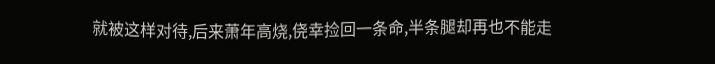就被这样对待,后来萧年高烧,侥幸捡回一条命,半条腿却再也不能走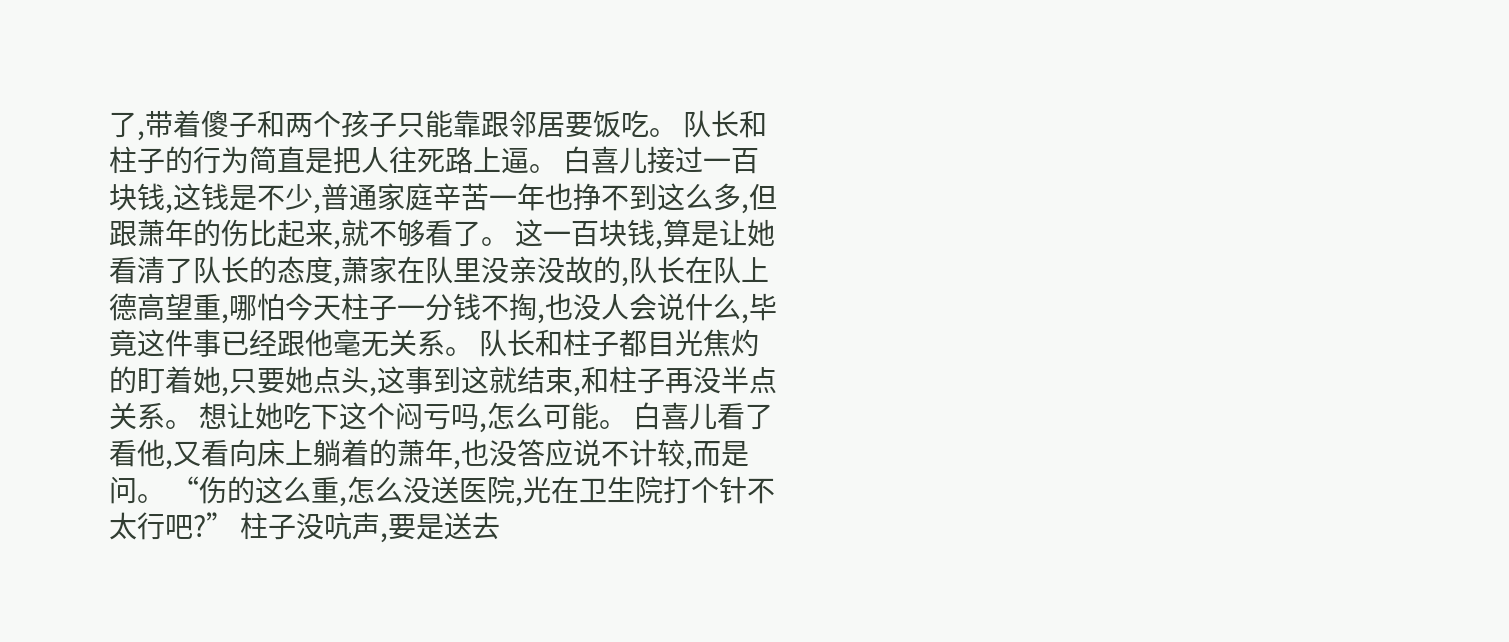了,带着傻子和两个孩子只能靠跟邻居要饭吃。 队长和柱子的行为简直是把人往死路上逼。 白喜儿接过一百块钱,这钱是不少,普通家庭辛苦一年也挣不到这么多,但跟萧年的伤比起来,就不够看了。 这一百块钱,算是让她看清了队长的态度,萧家在队里没亲没故的,队长在队上德高望重,哪怕今天柱子一分钱不掏,也没人会说什么,毕竟这件事已经跟他毫无关系。 队长和柱子都目光焦灼的盯着她,只要她点头,这事到这就结束,和柱子再没半点关系。 想让她吃下这个闷亏吗,怎么可能。 白喜儿看了看他,又看向床上躺着的萧年,也没答应说不计较,而是问。 “伤的这么重,怎么没送医院,光在卫生院打个针不太行吧?” 柱子没吭声,要是送去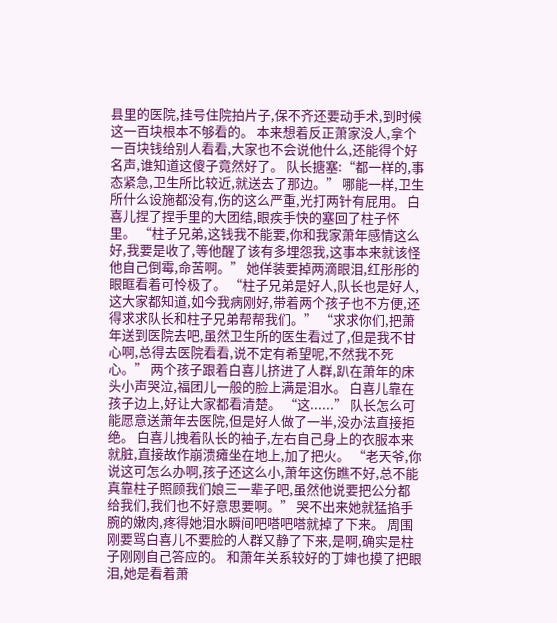县里的医院,挂号住院拍片子,保不齐还要动手术,到时候这一百块根本不够看的。 本来想着反正萧家没人,拿个一百块钱给别人看看,大家也不会说他什么,还能得个好名声,谁知道这傻子竟然好了。 队长搪塞:“都一样的,事态紧急,卫生所比较近,就送去了那边。” 哪能一样,卫生所什么设施都没有,伤的这么严重,光打两针有屁用。 白喜儿捏了捏手里的大团结,眼疾手快的塞回了柱子怀里。 “柱子兄弟,这钱我不能要,你和我家萧年感情这么好,我要是收了,等他醒了该有多埋怨我,这事本来就该怪他自己倒霉,命苦啊。” 她佯装要掉两滴眼泪,红彤彤的眼眶看着可怜极了。 “柱子兄弟是好人,队长也是好人,这大家都知道,如今我病刚好,带着两个孩子也不方便,还得求求队长和柱子兄弟帮帮我们。” “求求你们,把萧年送到医院去吧,虽然卫生所的医生看过了,但是我不甘心啊,总得去医院看看,说不定有希望呢,不然我不死心。” 两个孩子跟着白喜儿挤进了人群,趴在萧年的床头小声哭泣,福团儿一般的脸上满是泪水。 白喜儿靠在孩子边上,好让大家都看清楚。 “这......” 队长怎么可能愿意送萧年去医院,但是好人做了一半,没办法直接拒绝。 白喜儿拽着队长的袖子,左右自己身上的衣服本来就脏,直接故作崩溃瘫坐在地上,加了把火。 “老天爷,你说这可怎么办啊,孩子还这么小,萧年这伤瞧不好,总不能真靠柱子照顾我们娘三一辈子吧,虽然他说要把公分都给我们,我们也不好意思要啊。” 哭不出来她就猛掐手腕的嫩肉,疼得她泪水瞬间吧嗒吧嗒就掉了下来。 周围刚要骂白喜儿不要脸的人群又静了下来,是啊,确实是柱子刚刚自己答应的。 和萧年关系较好的丁婶也摸了把眼泪,她是看着萧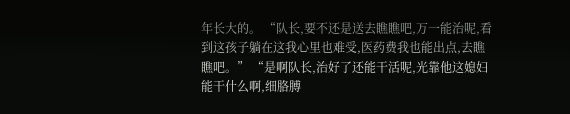年长大的。 “队长,要不还是送去瞧瞧吧,万一能治呢,看到这孩子躺在这我心里也难受,医药费我也能出点,去瞧瞧吧。” “是啊队长,治好了还能干活呢,光靠他这媳妇能干什么啊,细胳膊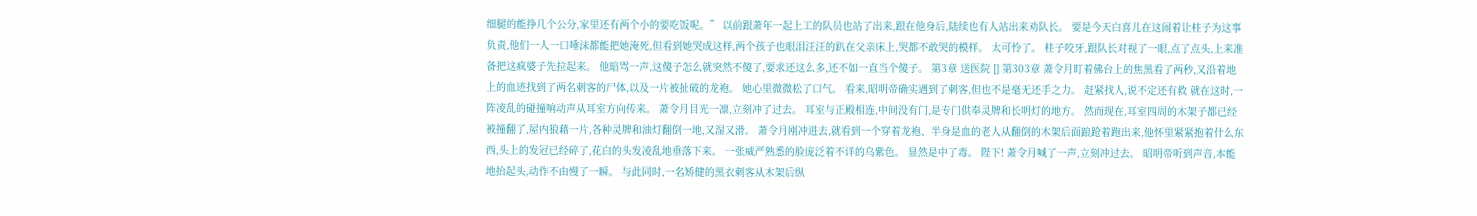细腿的能挣几个公分,家里还有两个小的要吃饭呢。” 以前跟萧年一起上工的队员也站了出来,跟在他身后,陆续也有人站出来劝队长。 要是今天白喜儿在这闹着让柱子为这事负责,他们一人一口唾沫都能把她淹死,但看到她哭成这样,两个孩子也眼泪汪汪的趴在父亲床上,哭都不敢哭的模样。 太可怜了。 柱子咬牙,跟队长对视了一眼,点了点头,上来准备把这疯婆子先拉起来。 他暗骂一声,这傻子怎么就突然不傻了,要求还这么多,还不如一直当个傻子。 第3章 送医院 [] 第303章 萧令月盯着佛台上的焦黑看了两秒,又沿着地上的血迹找到了两名刺客的尸体,以及一片被扯破的龙袍。 她心里微微松了口气。 看来,昭明帝确实遇到了刺客,但也不是毫无还手之力。 赶紧找人,说不定还有救 就在这时,一阵凌乱的碰撞响动声从耳室方向传来。 萧令月目光一凛,立刻冲了过去。 耳室与正殿相连,中间没有门,是专门供奉灵牌和长明灯的地方。 然而现在,耳室四周的木架子都已经被撞翻了,屋内狼藉一片,各种灵牌和油灯翻倒一地,又湿又滑。 萧令月刚冲进去,就看到一个穿着龙袍、半身是血的老人从翻倒的木架后面踉跄着跑出来,他怀里紧紧抱着什么东西,头上的发冠已经碎了,花白的头发凌乱地垂落下来。 一张威严熟悉的脸庞泛着不详的乌紫色。 显然是中了毒。 陛下! 萧令月喊了一声,立刻冲过去。 昭明帝听到声音,本能地抬起头,动作不由慢了一瞬。 与此同时,一名矫健的黑衣刺客从木架后纵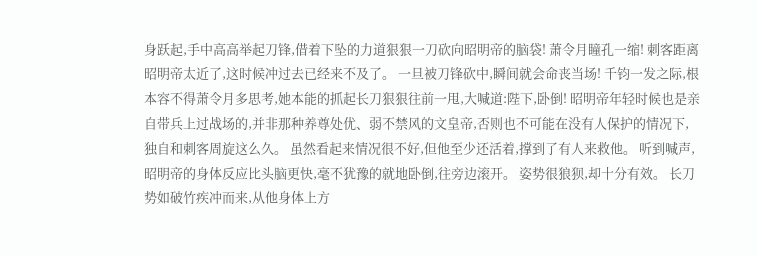身跃起,手中高高举起刀锋,借着下坠的力道狠狠一刀砍向昭明帝的脑袋! 萧令月瞳孔一缩! 刺客距离昭明帝太近了,这时候冲过去已经来不及了。 一旦被刀锋砍中,瞬间就会命丧当场! 千钧一发之际,根本容不得萧令月多思考,她本能的抓起长刀狠狠往前一甩,大喊道:陛下,卧倒! 昭明帝年轻时候也是亲自带兵上过战场的,并非那种养尊处优、弱不禁风的文皇帝,否则也不可能在没有人保护的情况下,独自和刺客周旋这么久。 虽然看起来情况很不好,但他至少还活着,撑到了有人来救他。 听到喊声,昭明帝的身体反应比头脑更快,毫不犹豫的就地卧倒,往旁边滚开。 姿势很狼狈,却十分有效。 长刀势如破竹疾冲而来,从他身体上方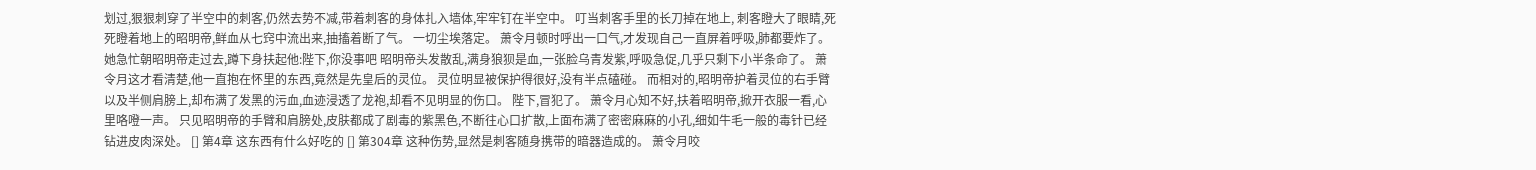划过,狠狠刺穿了半空中的刺客,仍然去势不减,带着刺客的身体扎入墙体,牢牢钉在半空中。 叮当刺客手里的长刀掉在地上, 刺客瞪大了眼睛,死死瞪着地上的昭明帝,鲜血从七窍中流出来,抽搐着断了气。 一切尘埃落定。 萧令月顿时呼出一口气,才发现自己一直屏着呼吸,肺都要炸了。 她急忙朝昭明帝走过去,蹲下身扶起他:陛下,你没事吧 昭明帝头发散乱,满身狼狈是血,一张脸乌青发紫,呼吸急促,几乎只剩下小半条命了。 萧令月这才看清楚,他一直抱在怀里的东西,竟然是先皇后的灵位。 灵位明显被保护得很好,没有半点磕碰。 而相对的,昭明帝护着灵位的右手臂以及半侧肩膀上,却布满了发黑的污血,血迹浸透了龙袍,却看不见明显的伤口。 陛下,冒犯了。 萧令月心知不好,扶着昭明帝,掀开衣服一看,心里咯噔一声。 只见昭明帝的手臂和肩膀处,皮肤都成了剧毒的紫黑色,不断往心口扩散,上面布满了密密麻麻的小孔,细如牛毛一般的毒针已经钻进皮肉深处。 [] 第4章 这东西有什么好吃的 [] 第304章 这种伤势,显然是刺客随身携带的暗器造成的。 萧令月咬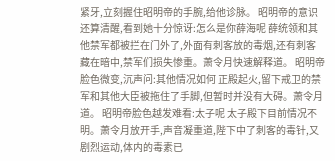紧牙,立刻握住昭明帝的手腕,给他诊脉。 昭明帝的意识还算清醒,看到她十分惊讶:怎么是你薛海呢 薛统领和其他禁军都被拦在门外了,外面有刺客放的毒烟,还有刺客藏在暗中,禁军们损失惨重。萧令月快速解释道。 昭明帝脸色微变,沉声问:其他情况如何 正殿起火,留下戒卫的禁军和其他大臣被拖住了手脚,但暂时并没有大碍。萧令月道。 昭明帝脸色越发难看:太子呢 太子殿下目前情况不明。萧令月放开手,声音凝重道,陛下中了刺客的毒针,又剧烈运动,体内的毒素已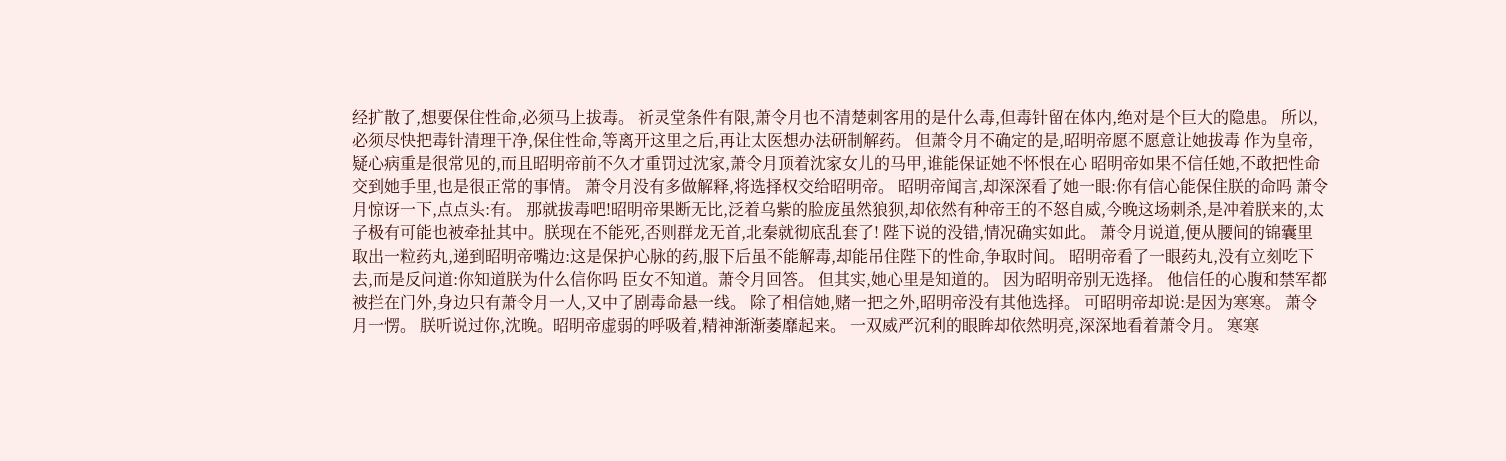经扩散了,想要保住性命,必须马上拔毒。 祈灵堂条件有限,萧令月也不清楚刺客用的是什么毒,但毒针留在体内,绝对是个巨大的隐患。 所以,必须尽快把毒针清理干净,保住性命,等离开这里之后,再让太医想办法研制解药。 但萧令月不确定的是,昭明帝愿不愿意让她拔毒 作为皇帝,疑心病重是很常见的,而且昭明帝前不久才重罚过沈家,萧令月顶着沈家女儿的马甲,谁能保证她不怀恨在心 昭明帝如果不信任她,不敢把性命交到她手里,也是很正常的事情。 萧令月没有多做解释,将选择权交给昭明帝。 昭明帝闻言,却深深看了她一眼:你有信心能保住朕的命吗 萧令月惊讶一下,点点头:有。 那就拔毒吧!昭明帝果断无比,泛着乌紫的脸庞虽然狼狈,却依然有种帝王的不怒自威,今晚这场刺杀,是冲着朕来的,太子极有可能也被牵扯其中。朕现在不能死,否则群龙无首,北秦就彻底乱套了! 陛下说的没错,情况确实如此。 萧令月说道,便从腰间的锦囊里取出一粒药丸,递到昭明帝嘴边:这是保护心脉的药,服下后虽不能解毒,却能吊住陛下的性命,争取时间。 昭明帝看了一眼药丸,没有立刻吃下去,而是反问道:你知道朕为什么信你吗 臣女不知道。萧令月回答。 但其实,她心里是知道的。 因为昭明帝别无选择。 他信任的心腹和禁军都被拦在门外,身边只有萧令月一人,又中了剧毒命悬一线。 除了相信她,赌一把之外,昭明帝没有其他选择。 可昭明帝却说:是因为寒寒。 萧令月一愣。 朕听说过你,沈晚。昭明帝虚弱的呼吸着,精神渐渐萎靡起来。 一双威严沉利的眼眸却依然明亮,深深地看着萧令月。 寒寒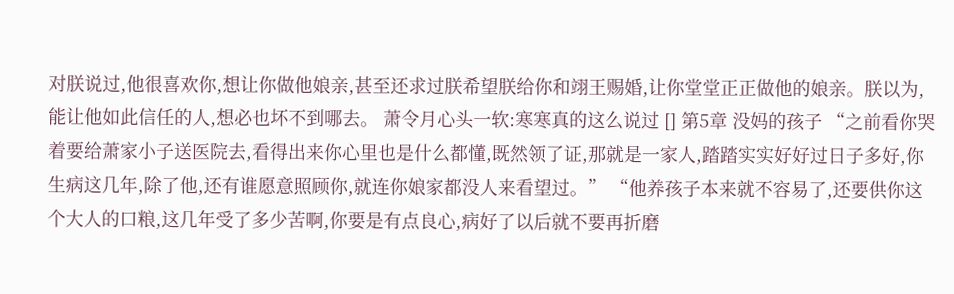对朕说过,他很喜欢你,想让你做他娘亲,甚至还求过朕希望朕给你和翊王赐婚,让你堂堂正正做他的娘亲。朕以为,能让他如此信任的人,想必也坏不到哪去。 萧令月心头一软:寒寒真的这么说过 [] 第5章 没妈的孩子 “之前看你哭着要给萧家小子送医院去,看得出来你心里也是什么都懂,既然领了证,那就是一家人,踏踏实实好好过日子多好,你生病这几年,除了他,还有谁愿意照顾你,就连你娘家都没人来看望过。” “他养孩子本来就不容易了,还要供你这个大人的口粮,这几年受了多少苦啊,你要是有点良心,病好了以后就不要再折磨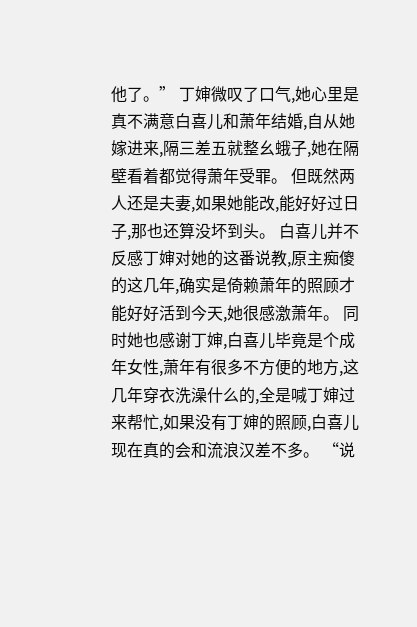他了。” 丁婶微叹了口气,她心里是真不满意白喜儿和萧年结婚,自从她嫁进来,隔三差五就整幺蛾子,她在隔壁看着都觉得萧年受罪。 但既然两人还是夫妻,如果她能改,能好好过日子,那也还算没坏到头。 白喜儿并不反感丁婶对她的这番说教,原主痴傻的这几年,确实是倚赖萧年的照顾才能好好活到今天,她很感激萧年。 同时她也感谢丁婶,白喜儿毕竟是个成年女性,萧年有很多不方便的地方,这几年穿衣洗澡什么的,全是喊丁婶过来帮忙,如果没有丁婶的照顾,白喜儿现在真的会和流浪汉差不多。 “说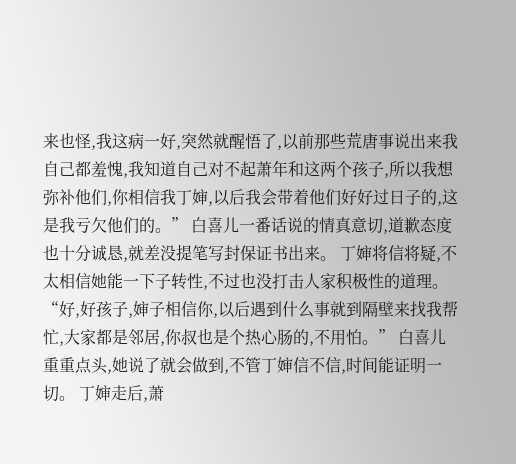来也怪,我这病一好,突然就醒悟了,以前那些荒唐事说出来我自己都羞愧,我知道自己对不起萧年和这两个孩子,所以我想弥补他们,你相信我丁婶,以后我会带着他们好好过日子的,这是我亏欠他们的。” 白喜儿一番话说的情真意切,道歉态度也十分诚恳,就差没提笔写封保证书出来。 丁婶将信将疑,不太相信她能一下子转性,不过也没打击人家积极性的道理。 “好,好孩子,婶子相信你,以后遇到什么事就到隔壁来找我帮忙,大家都是邻居,你叔也是个热心肠的,不用怕。” 白喜儿重重点头,她说了就会做到,不管丁婶信不信,时间能证明一切。 丁婶走后,萧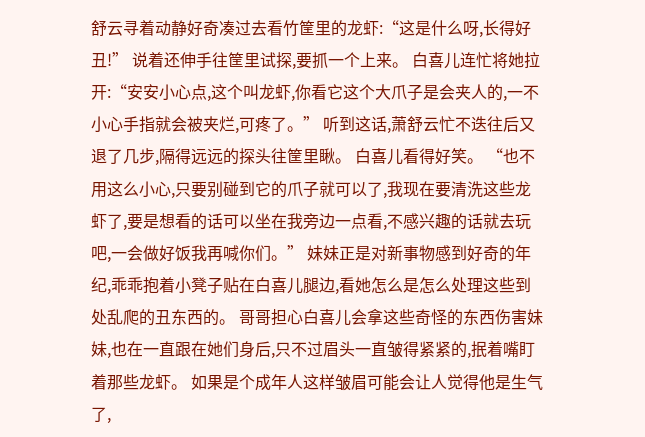舒云寻着动静好奇凑过去看竹筐里的龙虾:“这是什么呀,长得好丑!” 说着还伸手往筐里试探,要抓一个上来。 白喜儿连忙将她拉开:“安安小心点,这个叫龙虾,你看它这个大爪子是会夹人的,一不小心手指就会被夹烂,可疼了。” 听到这话,萧舒云忙不迭往后又退了几步,隔得远远的探头往筐里瞅。 白喜儿看得好笑。 “也不用这么小心,只要别碰到它的爪子就可以了,我现在要清洗这些龙虾了,要是想看的话可以坐在我旁边一点看,不感兴趣的话就去玩吧,一会做好饭我再喊你们。” 妹妹正是对新事物感到好奇的年纪,乖乖抱着小凳子贴在白喜儿腿边,看她怎么是怎么处理这些到处乱爬的丑东西的。 哥哥担心白喜儿会拿这些奇怪的东西伤害妹妹,也在一直跟在她们身后,只不过眉头一直皱得紧紧的,抿着嘴盯着那些龙虾。 如果是个成年人这样皱眉可能会让人觉得他是生气了,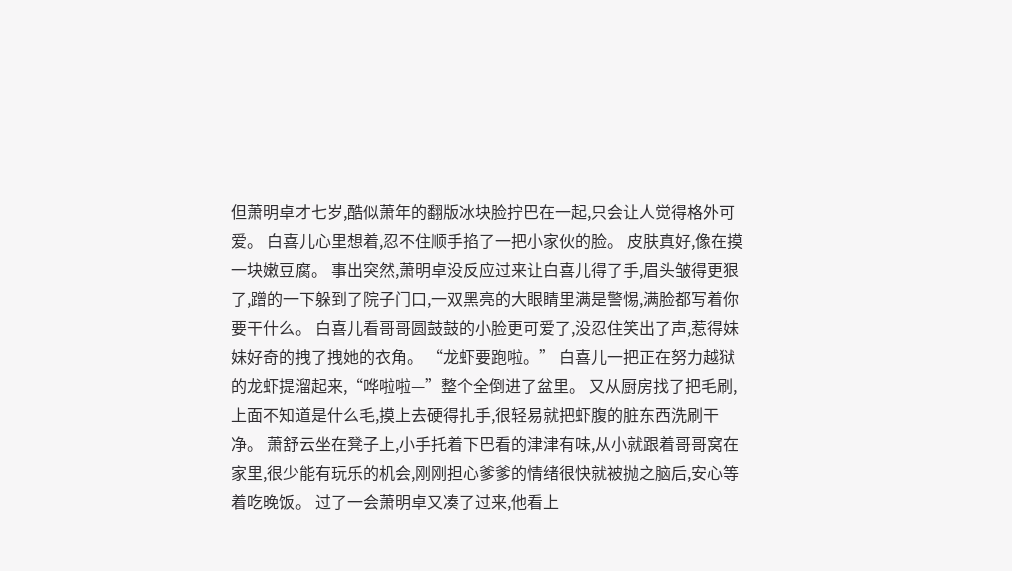但萧明卓才七岁,酷似萧年的翻版冰块脸拧巴在一起,只会让人觉得格外可爱。 白喜儿心里想着,忍不住顺手掐了一把小家伙的脸。 皮肤真好,像在摸一块嫩豆腐。 事出突然,萧明卓没反应过来让白喜儿得了手,眉头皱得更狠了,蹭的一下躲到了院子门口,一双黑亮的大眼睛里满是警惕,满脸都写着你要干什么。 白喜儿看哥哥圆鼓鼓的小脸更可爱了,没忍住笑出了声,惹得妹妹好奇的拽了拽她的衣角。 “龙虾要跑啦。” 白喜儿一把正在努力越狱的龙虾提溜起来,“哗啦啦—”整个全倒进了盆里。 又从厨房找了把毛刷,上面不知道是什么毛,摸上去硬得扎手,很轻易就把虾腹的脏东西洗刷干净。 萧舒云坐在凳子上,小手托着下巴看的津津有味,从小就跟着哥哥窝在家里,很少能有玩乐的机会,刚刚担心爹爹的情绪很快就被抛之脑后,安心等着吃晚饭。 过了一会萧明卓又凑了过来,他看上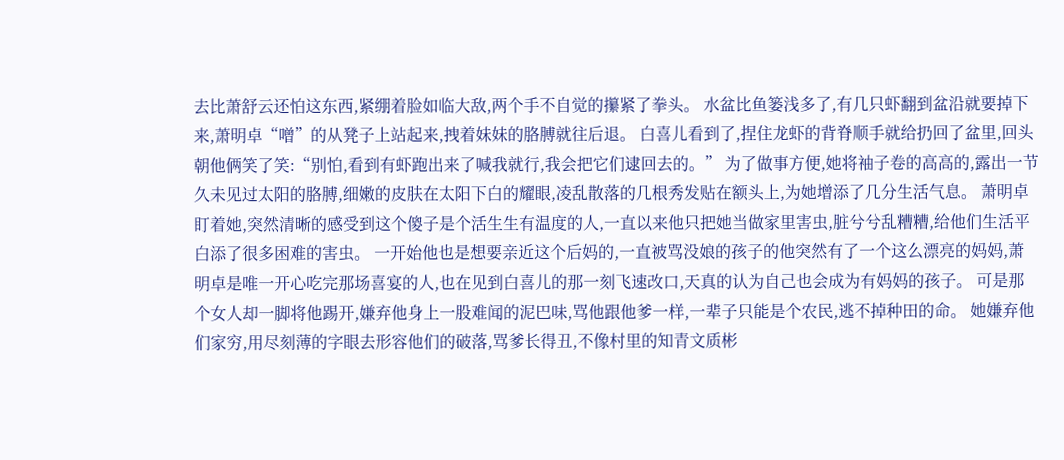去比萧舒云还怕这东西,紧绷着脸如临大敌,两个手不自觉的攥紧了拳头。 水盆比鱼篓浅多了,有几只虾翻到盆沿就要掉下来,萧明卓“噌”的从凳子上站起来,拽着妹妹的胳膊就往后退。 白喜儿看到了,捏住龙虾的背脊顺手就给扔回了盆里,回头朝他俩笑了笑:“别怕,看到有虾跑出来了喊我就行,我会把它们逮回去的。” 为了做事方便,她将袖子卷的高高的,露出一节久未见过太阳的胳膊,细嫩的皮肤在太阳下白的耀眼,凌乱散落的几根秀发贴在额头上,为她增添了几分生活气息。 萧明卓盯着她,突然清晰的感受到这个傻子是个活生生有温度的人,一直以来他只把她当做家里害虫,脏兮兮乱糟糟,给他们生活平白添了很多困难的害虫。 一开始他也是想要亲近这个后妈的,一直被骂没娘的孩子的他突然有了一个这么漂亮的妈妈,萧明卓是唯一开心吃完那场喜宴的人,也在见到白喜儿的那一刻飞速改口,天真的认为自己也会成为有妈妈的孩子。 可是那个女人却一脚将他踢开,嫌弃他身上一股难闻的泥巴味,骂他跟他爹一样,一辈子只能是个农民,逃不掉种田的命。 她嫌弃他们家穷,用尽刻薄的字眼去形容他们的破落,骂爹长得丑,不像村里的知青文质彬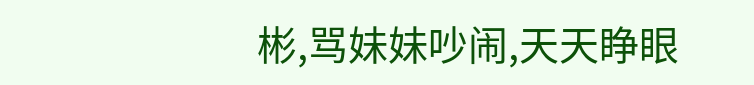彬,骂妹妹吵闹,天天睁眼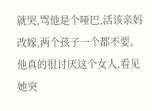就哭,骂他是个哑巴,活该亲妈改嫁,两个孩子一个都不要。 他真的很讨厌这个女人,看见她突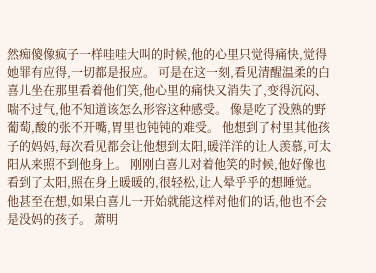然痴傻像疯子一样哇哇大叫的时候,他的心里只觉得痛快,觉得她罪有应得,一切都是报应。 可是在这一刻,看见清醒温柔的白喜儿坐在那里看着他们笑,他心里的痛快又消失了,变得沉闷、喘不过气,他不知道该怎么形容这种感受。 像是吃了没熟的野葡萄,酸的张不开嘴,胃里也钝钝的难受。 他想到了村里其他孩子的妈妈,每次看见都会让他想到太阳,暖洋洋的让人羡慕,可太阳从来照不到他身上。 刚刚白喜儿对着他笑的时候,他好像也看到了太阳,照在身上暖暖的,很轻松,让人晕乎乎的想睡觉。 他甚至在想,如果白喜儿一开始就能这样对他们的话,他也不会是没妈的孩子。 萧明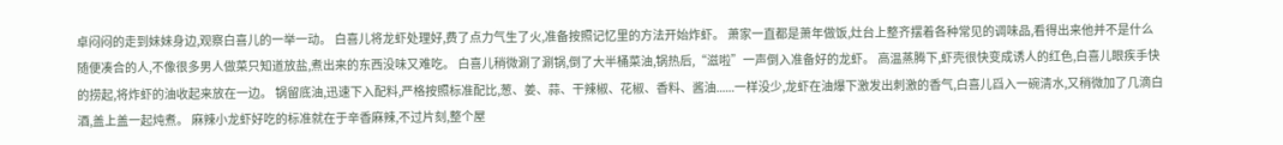卓闷闷的走到妹妹身边,观察白喜儿的一举一动。 白喜儿将龙虾处理好,费了点力气生了火,准备按照记忆里的方法开始炸虾。 萧家一直都是萧年做饭,灶台上整齐摆着各种常见的调味品,看得出来他并不是什么随便凑合的人,不像很多男人做菜只知道放盐,煮出来的东西没味又难吃。 白喜儿稍微涮了涮锅,倒了大半桶菜油,锅热后,“滋啦”一声倒入准备好的龙虾。 高温蒸腾下,虾壳很快变成诱人的红色,白喜儿眼疾手快的捞起,将炸虾的油收起来放在一边。 锅留底油,迅速下入配料,严格按照标准配比,葱、姜、蒜、干辣椒、花椒、香料、酱油......一样没少,龙虾在油爆下激发出刺激的香气,白喜儿舀入一碗清水,又稍微加了几滴白酒,盖上盖一起炖煮。 麻辣小龙虾好吃的标准就在于辛香麻辣,不过片刻,整个屋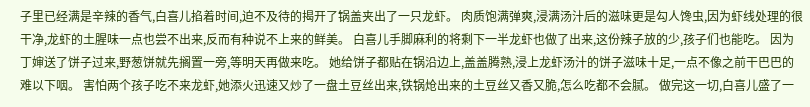子里已经满是辛辣的香气,白喜儿掐着时间,迫不及待的揭开了锅盖夹出了一只龙虾。 肉质饱满弹爽,浸满汤汁后的滋味更是勾人馋虫,因为虾线处理的很干净,龙虾的土腥味一点也尝不出来,反而有种说不上来的鲜美。 白喜儿手脚麻利的将剩下一半龙虾也做了出来,这份辣子放的少,孩子们也能吃。 因为丁婶送了饼子过来,野葱饼就先搁置一旁,等明天再做来吃。 她给饼子都贴在锅沿边上,盖盖腾熟,浸上龙虾汤汁的饼子滋味十足,一点不像之前干巴巴的难以下咽。 害怕两个孩子吃不来龙虾,她添火迅速又炒了一盘土豆丝出来,铁锅炝出来的土豆丝又香又脆,怎么吃都不会腻。 做完这一切,白喜儿盛了一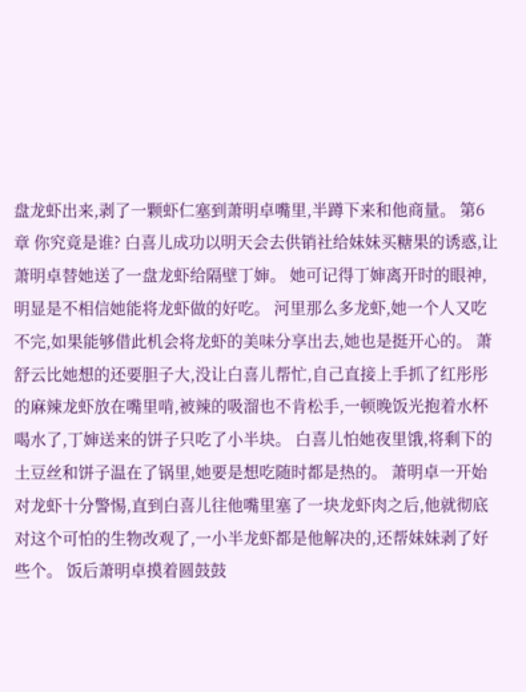盘龙虾出来,剥了一颗虾仁塞到萧明卓嘴里,半蹲下来和他商量。 第6章 你究竟是谁? 白喜儿成功以明天会去供销社给妹妹买糖果的诱惑,让萧明卓替她送了一盘龙虾给隔壁丁婶。 她可记得丁婶离开时的眼神,明显是不相信她能将龙虾做的好吃。 河里那么多龙虾,她一个人又吃不完,如果能够借此机会将龙虾的美味分享出去,她也是挺开心的。 萧舒云比她想的还要胆子大,没让白喜儿帮忙,自己直接上手抓了红彤彤的麻辣龙虾放在嘴里啃,被辣的吸溜也不肯松手,一顿晚饭光抱着水杯喝水了,丁婶送来的饼子只吃了小半块。 白喜儿怕她夜里饿,将剩下的土豆丝和饼子温在了锅里,她要是想吃随时都是热的。 萧明卓一开始对龙虾十分警惕,直到白喜儿往他嘴里塞了一块龙虾肉之后,他就彻底对这个可怕的生物改观了,一小半龙虾都是他解决的,还帮妹妹剥了好些个。 饭后萧明卓摸着圆鼓鼓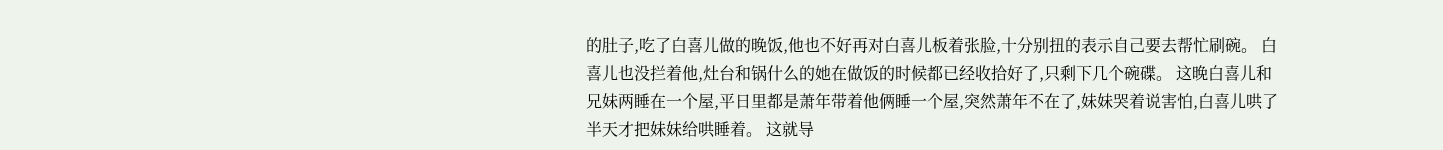的肚子,吃了白喜儿做的晚饭,他也不好再对白喜儿板着张脸,十分别扭的表示自己要去帮忙刷碗。 白喜儿也没拦着他,灶台和锅什么的她在做饭的时候都已经收拾好了,只剩下几个碗碟。 这晚白喜儿和兄妹两睡在一个屋,平日里都是萧年带着他俩睡一个屋,突然萧年不在了,妹妹哭着说害怕,白喜儿哄了半天才把妹妹给哄睡着。 这就导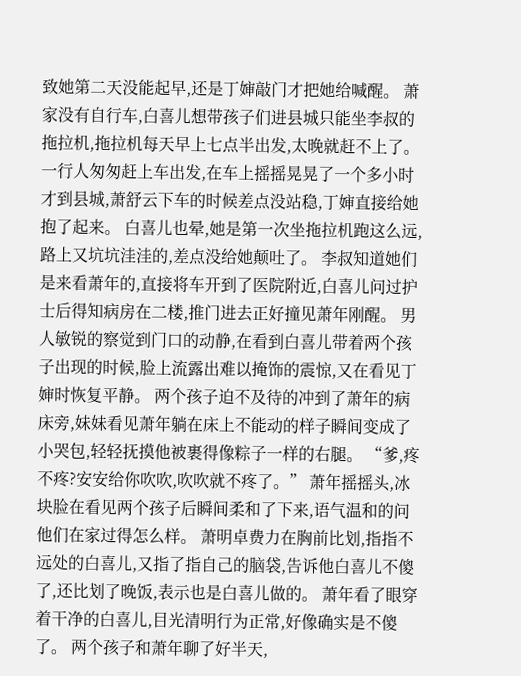致她第二天没能起早,还是丁婶敲门才把她给喊醒。 萧家没有自行车,白喜儿想带孩子们进县城只能坐李叔的拖拉机,拖拉机每天早上七点半出发,太晚就赶不上了。 一行人匆匆赶上车出发,在车上摇摇晃晃了一个多小时才到县城,萧舒云下车的时候差点没站稳,丁婶直接给她抱了起来。 白喜儿也晕,她是第一次坐拖拉机跑这么远,路上又坑坑洼洼的,差点没给她颠吐了。 李叔知道她们是来看萧年的,直接将车开到了医院附近,白喜儿问过护士后得知病房在二楼,推门进去正好撞见萧年刚醒。 男人敏锐的察觉到门口的动静,在看到白喜儿带着两个孩子出现的时候,脸上流露出难以掩饰的震惊,又在看见丁婶时恢复平静。 两个孩子迫不及待的冲到了萧年的病床旁,妹妹看见萧年躺在床上不能动的样子瞬间变成了小哭包,轻轻抚摸他被裹得像粽子一样的右腿。 “爹,疼不疼?安安给你吹吹,吹吹就不疼了。” 萧年摇摇头,冰块脸在看见两个孩子后瞬间柔和了下来,语气温和的问他们在家过得怎么样。 萧明卓费力在胸前比划,指指不远处的白喜儿,又指了指自己的脑袋,告诉他白喜儿不傻了,还比划了晚饭,表示也是白喜儿做的。 萧年看了眼穿着干净的白喜儿,目光清明行为正常,好像确实是不傻了。 两个孩子和萧年聊了好半天,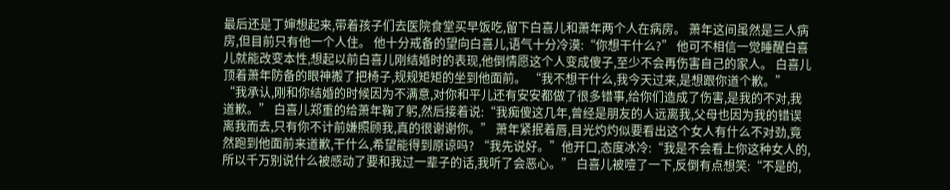最后还是丁婶想起来,带着孩子们去医院食堂买早饭吃,留下白喜儿和萧年两个人在病房。 萧年这间虽然是三人病房,但目前只有他一个人住。 他十分戒备的望向白喜儿,语气十分冷漠:“你想干什么?” 他可不相信一觉睡醒白喜儿就能改变本性,想起以前白喜儿刚结婚时的表现,他倒情愿这个人变成傻子,至少不会再伤害自己的家人。 白喜儿顶着萧年防备的眼神搬了把椅子,规规矩矩的坐到他面前。 “我不想干什么,我今天过来,是想跟你道个歉。” “我承认,刚和你结婚的时候因为不满意,对你和平儿还有安安都做了很多错事,给你们造成了伤害,是我的不对,我道歉。” 白喜儿郑重的给萧年鞠了躬,然后接着说:“我痴傻这几年,曾经是朋友的人远离我,父母也因为我的错误离我而去,只有你不计前嫌照顾我,真的很谢谢你。” 萧年紧抿着唇,目光灼灼似要看出这个女人有什么不对劲,竟然跑到他面前来道歉,干什么,希望能得到原谅吗? “我先说好。”他开口,态度冰冷:“我是不会看上你这种女人的,所以千万别说什么被感动了要和我过一辈子的话,我听了会恶心。” 白喜儿被噎了一下,反倒有点想笑:“不是的,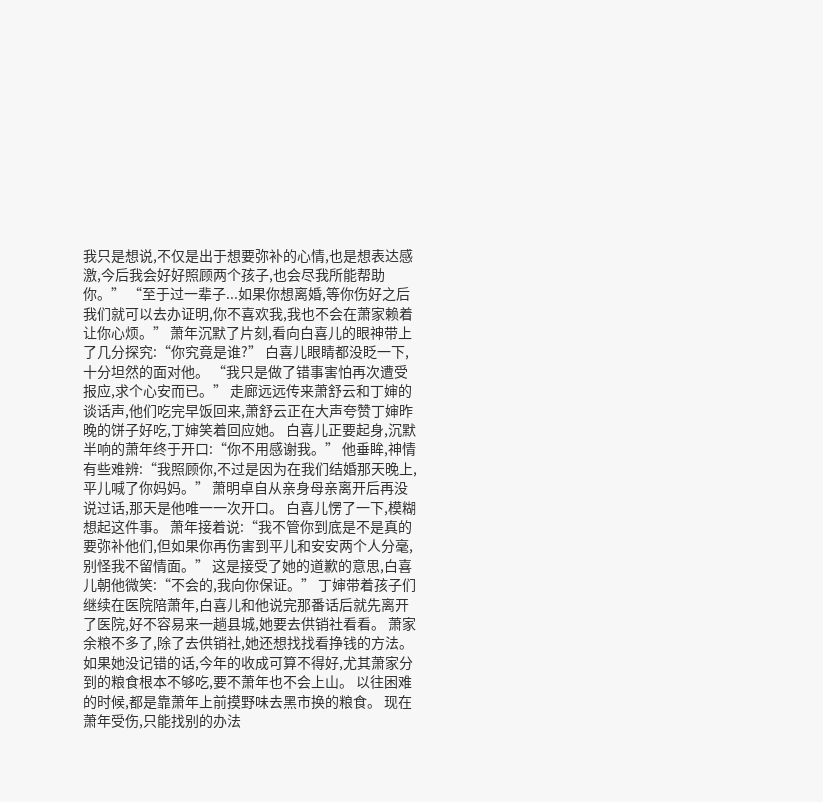我只是想说,不仅是出于想要弥补的心情,也是想表达感激,今后我会好好照顾两个孩子,也会尽我所能帮助你。” “至于过一辈子...如果你想离婚,等你伤好之后我们就可以去办证明,你不喜欢我,我也不会在萧家赖着让你心烦。” 萧年沉默了片刻,看向白喜儿的眼神带上了几分探究:“你究竟是谁?” 白喜儿眼睛都没眨一下,十分坦然的面对他。 “我只是做了错事害怕再次遭受报应,求个心安而已。” 走廊远远传来萧舒云和丁婶的谈话声,他们吃完早饭回来,萧舒云正在大声夸赞丁婶昨晚的饼子好吃,丁婶笑着回应她。 白喜儿正要起身,沉默半响的萧年终于开口:“你不用感谢我。” 他垂眸,神情有些难辨:“我照顾你,不过是因为在我们结婚那天晚上,平儿喊了你妈妈。” 萧明卓自从亲身母亲离开后再没说过话,那天是他唯一一次开口。 白喜儿愣了一下,模糊想起这件事。 萧年接着说:“我不管你到底是不是真的要弥补他们,但如果你再伤害到平儿和安安两个人分毫,别怪我不留情面。” 这是接受了她的道歉的意思,白喜儿朝他微笑:“不会的,我向你保证。” 丁婶带着孩子们继续在医院陪萧年,白喜儿和他说完那番话后就先离开了医院,好不容易来一趟县城,她要去供销社看看。 萧家余粮不多了,除了去供销社,她还想找找看挣钱的方法。 如果她没记错的话,今年的收成可算不得好,尤其萧家分到的粮食根本不够吃,要不萧年也不会上山。 以往困难的时候,都是靠萧年上前摸野味去黑市换的粮食。 现在萧年受伤,只能找别的办法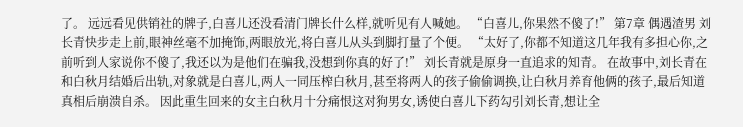了。 远远看见供销社的牌子,白喜儿还没看清门牌长什么样,就听见有人喊她。 “白喜儿,你果然不傻了!” 第7章 偶遇渣男 刘长青快步走上前,眼神丝毫不加掩饰,两眼放光,将白喜儿从头到脚打量了个便。 “太好了,你都不知道这几年我有多担心你,之前听到人家说你不傻了,我还以为是他们在骗我,没想到你真的好了!” 刘长青就是原身一直追求的知青。 在故事中,刘长青在和白秋月结婚后出轨,对象就是白喜儿,两人一同压榨白秋月,甚至将两人的孩子偷偷调换,让白秋月养育他俩的孩子,最后知道真相后崩溃自杀。 因此重生回来的女主白秋月十分痛恨这对狗男女,诱使白喜儿下药勾引刘长青,想让全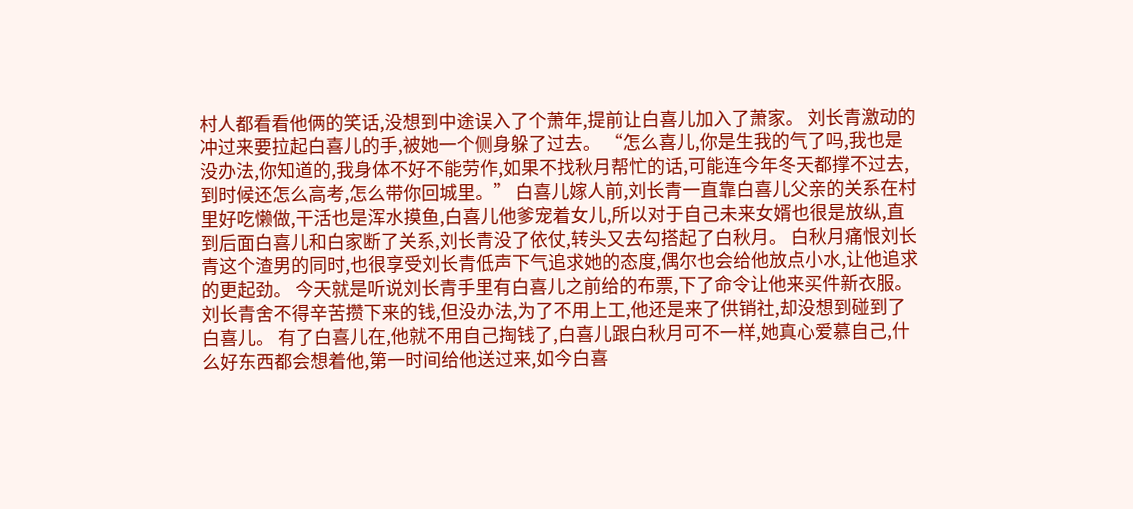村人都看看他俩的笑话,没想到中途误入了个萧年,提前让白喜儿加入了萧家。 刘长青激动的冲过来要拉起白喜儿的手,被她一个侧身躲了过去。 “怎么喜儿,你是生我的气了吗,我也是没办法,你知道的,我身体不好不能劳作,如果不找秋月帮忙的话,可能连今年冬天都撑不过去,到时候还怎么高考,怎么带你回城里。” 白喜儿嫁人前,刘长青一直靠白喜儿父亲的关系在村里好吃懒做,干活也是浑水摸鱼,白喜儿他爹宠着女儿,所以对于自己未来女婿也很是放纵,直到后面白喜儿和白家断了关系,刘长青没了依仗,转头又去勾搭起了白秋月。 白秋月痛恨刘长青这个渣男的同时,也很享受刘长青低声下气追求她的态度,偶尔也会给他放点小水,让他追求的更起劲。 今天就是听说刘长青手里有白喜儿之前给的布票,下了命令让他来买件新衣服。 刘长青舍不得辛苦攒下来的钱,但没办法,为了不用上工,他还是来了供销社,却没想到碰到了白喜儿。 有了白喜儿在,他就不用自己掏钱了,白喜儿跟白秋月可不一样,她真心爱慕自己,什么好东西都会想着他,第一时间给他送过来,如今白喜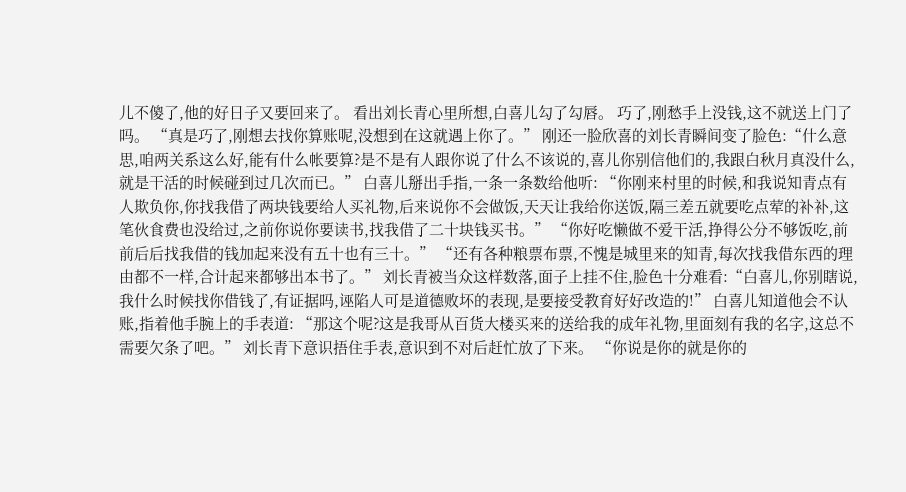儿不傻了,他的好日子又要回来了。 看出刘长青心里所想,白喜儿勾了勾唇。 巧了,刚愁手上没钱,这不就送上门了吗。 “真是巧了,刚想去找你算账呢,没想到在这就遇上你了。” 刚还一脸欣喜的刘长青瞬间变了脸色:“什么意思,咱两关系这么好,能有什么帐要算?是不是有人跟你说了什么不该说的,喜儿你别信他们的,我跟白秋月真没什么,就是干活的时候碰到过几次而已。” 白喜儿掰出手指,一条一条数给他听: “你刚来村里的时候,和我说知青点有人欺负你,你找我借了两块钱要给人买礼物,后来说你不会做饭,天天让我给你送饭,隔三差五就要吃点荤的补补,这笔伙食费也没给过,之前你说你要读书,找我借了二十块钱买书。” “你好吃懒做不爱干活,挣得公分不够饭吃,前前后后找我借的钱加起来没有五十也有三十。” “还有各种粮票布票,不愧是城里来的知青,每次找我借东西的理由都不一样,合计起来都够出本书了。” 刘长青被当众这样数落,面子上挂不住,脸色十分难看:“白喜儿,你别瞎说,我什么时候找你借钱了,有证据吗,诬陷人可是道德败坏的表现,是要接受教育好好改造的!” 白喜儿知道他会不认账,指着他手腕上的手表道: “那这个呢?这是我哥从百货大楼买来的送给我的成年礼物,里面刻有我的名字,这总不需要欠条了吧。” 刘长青下意识捂住手表,意识到不对后赶忙放了下来。 “你说是你的就是你的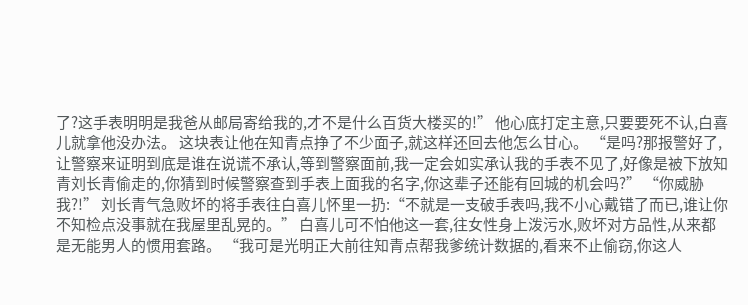了?这手表明明是我爸从邮局寄给我的,才不是什么百货大楼买的!” 他心底打定主意,只要要死不认,白喜儿就拿他没办法。 这块表让他在知青点挣了不少面子,就这样还回去他怎么甘心。 “是吗?那报警好了,让警察来证明到底是谁在说谎不承认,等到警察面前,我一定会如实承认我的手表不见了,好像是被下放知青刘长青偷走的,你猜到时候警察查到手表上面我的名字,你这辈子还能有回城的机会吗?” “你威胁我?!” 刘长青气急败坏的将手表往白喜儿怀里一扔:“不就是一支破手表吗,我不小心戴错了而已,谁让你不知检点没事就在我屋里乱晃的。” 白喜儿可不怕他这一套,往女性身上泼污水,败坏对方品性,从来都是无能男人的惯用套路。 “我可是光明正大前往知青点帮我爹统计数据的,看来不止偷窃,你这人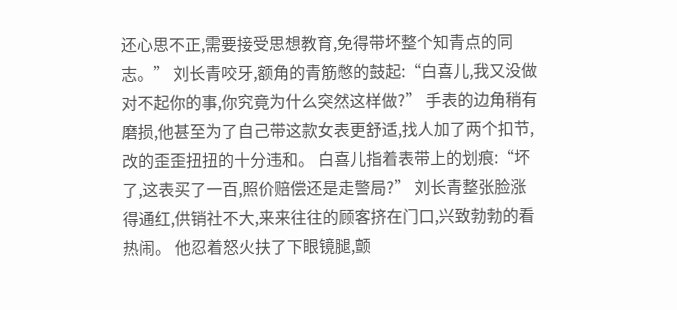还心思不正,需要接受思想教育,免得带坏整个知青点的同志。” 刘长青咬牙,额角的青筋憋的鼓起:“白喜儿,我又没做对不起你的事,你究竟为什么突然这样做?” 手表的边角稍有磨损,他甚至为了自己带这款女表更舒适,找人加了两个扣节,改的歪歪扭扭的十分违和。 白喜儿指着表带上的划痕:“坏了,这表买了一百,照价赔偿还是走警局?” 刘长青整张脸涨得通红,供销社不大,来来往往的顾客挤在门口,兴致勃勃的看热闹。 他忍着怒火扶了下眼镜腿,颤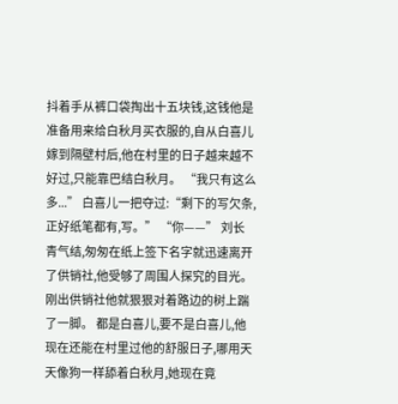抖着手从裤口袋掏出十五块钱,这钱他是准备用来给白秋月买衣服的,自从白喜儿嫁到隔壁村后,他在村里的日子越来越不好过,只能靠巴结白秋月。 “我只有这么多...” 白喜儿一把夺过:“剩下的写欠条,正好纸笔都有,写。” “你——” 刘长青气结,匆匆在纸上签下名字就迅速离开了供销社,他受够了周围人探究的目光。 刚出供销社他就狠狠对着路边的树上踹了一脚。 都是白喜儿,要不是白喜儿,他现在还能在村里过他的舒服日子,哪用天天像狗一样舔着白秋月,她现在竟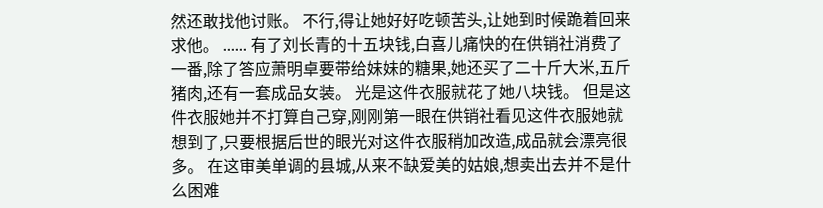然还敢找他讨账。 不行,得让她好好吃顿苦头,让她到时候跪着回来求他。 ...... 有了刘长青的十五块钱,白喜儿痛快的在供销社消费了一番,除了答应萧明卓要带给妹妹的糖果,她还买了二十斤大米,五斤猪肉,还有一套成品女装。 光是这件衣服就花了她八块钱。 但是这件衣服她并不打算自己穿,刚刚第一眼在供销社看见这件衣服她就想到了,只要根据后世的眼光对这件衣服稍加改造,成品就会漂亮很多。 在这审美单调的县城,从来不缺爱美的姑娘,想卖出去并不是什么困难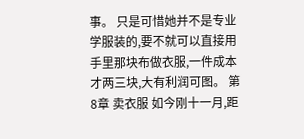事。 只是可惜她并不是专业学服装的,要不就可以直接用手里那块布做衣服,一件成本才两三块,大有利润可图。 第8章 卖衣服 如今刚十一月,距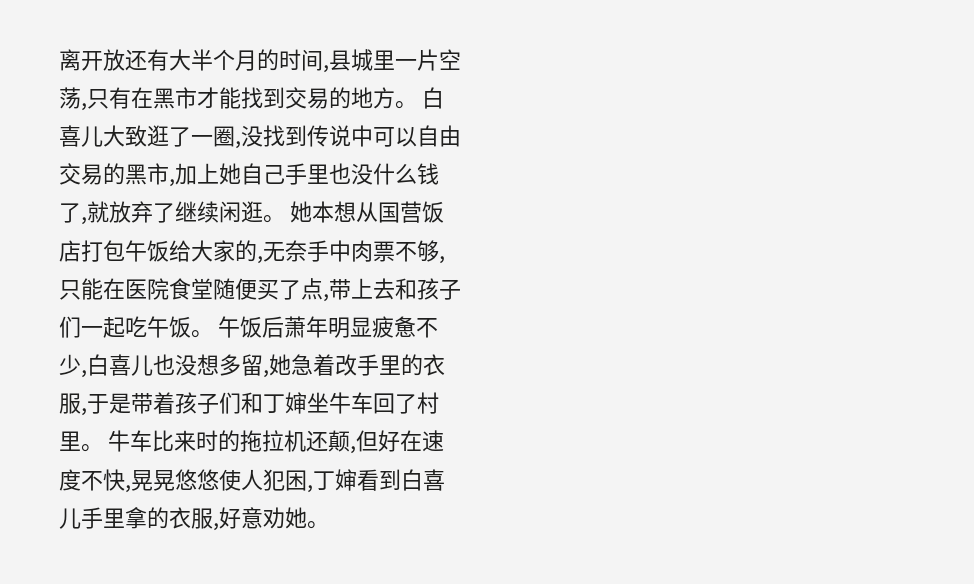离开放还有大半个月的时间,县城里一片空荡,只有在黑市才能找到交易的地方。 白喜儿大致逛了一圈,没找到传说中可以自由交易的黑市,加上她自己手里也没什么钱了,就放弃了继续闲逛。 她本想从国营饭店打包午饭给大家的,无奈手中肉票不够,只能在医院食堂随便买了点,带上去和孩子们一起吃午饭。 午饭后萧年明显疲惫不少,白喜儿也没想多留,她急着改手里的衣服,于是带着孩子们和丁婶坐牛车回了村里。 牛车比来时的拖拉机还颠,但好在速度不快,晃晃悠悠使人犯困,丁婶看到白喜儿手里拿的衣服,好意劝她。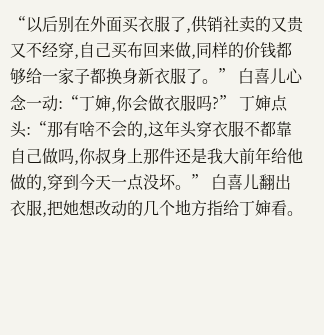“以后别在外面买衣服了,供销社卖的又贵又不经穿,自己买布回来做,同样的价钱都够给一家子都换身新衣服了。” 白喜儿心念一动:“丁婶,你会做衣服吗?” 丁婶点头:“那有啥不会的,这年头穿衣服不都靠自己做吗,你叔身上那件还是我大前年给他做的,穿到今天一点没坏。” 白喜儿翻出衣服,把她想改动的几个地方指给丁婶看。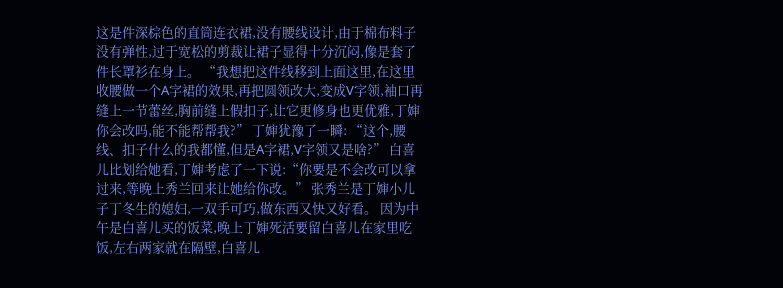这是件深棕色的直筒连衣裙,没有腰线设计,由于棉布料子没有弹性,过于宽松的剪裁让裙子显得十分沉闷,像是套了件长罩衫在身上。 “我想把这件线移到上面这里,在这里收腰做一个A字裙的效果,再把圆领改大,变成V字领,袖口再缝上一节蕾丝,胸前缝上假扣子,让它更修身也更优雅,丁婶你会改吗,能不能帮帮我?” 丁婶犹豫了一瞬: “这个,腰线、扣子什么的我都懂,但是A字裙,V字领又是啥?” 白喜儿比划给她看,丁婶考虑了一下说:“你要是不会改可以拿过来,等晚上秀兰回来让她给你改。” 张秀兰是丁婶小儿子丁冬生的媳妇,一双手可巧,做东西又快又好看。 因为中午是白喜儿买的饭菜,晚上丁婶死活要留白喜儿在家里吃饭,左右两家就在隔壁,白喜儿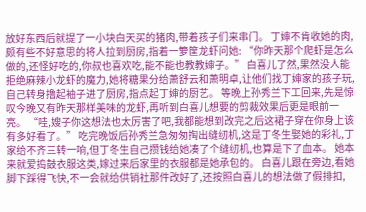放好东西后就提了一小块白天买的猪肉,带着孩子们来串门。 丁婶不肯收她的肉,颇有些不好意思的将人拉到厨房,指着一箩筐龙虾问她: “你昨天那个爬虾是怎么做的,还怪好吃的,你叔也喜欢吃,能不能也教教婶子。” 白喜儿了然,果然没人能拒绝麻辣小龙虾的魔力,她将糖果分给萧舒云和萧明卓,让他们找丁婶家的孩子玩,自己转身撸起袖子进了厨房,指点起丁婶的厨艺。 等晚上孙秀兰下工回来,先是惊叹今晚又有昨天那样美味的龙虾,再听到白喜儿想要的剪裁效果后更是眼前一亮。 “哇,嫂子你这想法也太厉害了吧,我都能想到改完之后这裙子穿在你身上该有多好看了。” 吃完晚饭后孙秀兰急匆匆掏出缝纫机,这是丁冬生娶她的彩礼,丁家给不齐三转一响,但丁冬生自己攒钱给她凑了个缝纫机,也算是下了血本。 她本来就爱捣鼓衣服这类,嫁过来后家里的衣服都是她承包的。 白喜儿跟在旁边,看她脚下踩得飞快,不一会就给供销社那件改好了,还按照白喜儿的想法做了假排扣,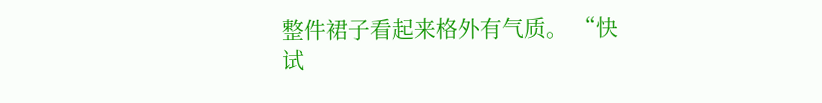整件裙子看起来格外有气质。 “快试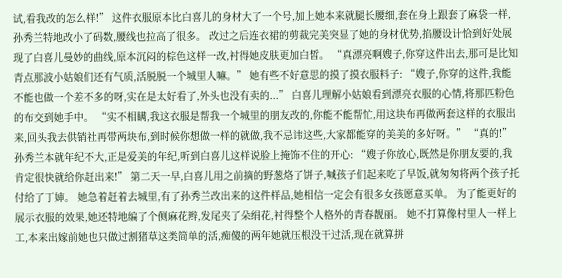试,看我改的怎么样!” 这件衣服原本比白喜儿的身材大了一个号,加上她本来就腿长腰细,套在身上跟套了麻袋一样,孙秀兰特地改小了码数,腰线也拉高了很多。 改过之后连衣裙的剪裁完美突显了她的身材优势,掐腰设计恰到好处展现了白喜儿曼妙的曲线,原本沉闷的棕色这样一改,衬得她皮肤更加白皙。 “真漂亮啊嫂子,你穿这件出去,那可是比知青点那波小姑娘们还有气质,活脱脱一个城里人嘛。” 她有些不好意思的摸了摸衣服料子: “嫂子,你穿的这件,我能不能也做一个差不多的呀,实在是太好看了,外头也没有卖的...” 白喜儿理解小姑娘看到漂亮衣服的心情,将那匹粉色的布交到她手中。 “实不相瞒,我这衣服是帮我一个城里的朋友改的,你能不能帮忙,用这块布再做两套这样的衣服出来,回头我去供销社再带两块布,到时候你想做一样的就做,我不忌讳这些,大家都能穿的美美的多好呀。” “真的!” 孙秀兰本就年纪不大,正是爱美的年纪,听到白喜儿这样说脸上掩饰不住的开心: “嫂子你放心,既然是你朋友要的,我肯定很快就给你赶出来!” 第二天一早,白喜儿用之前摘的野葱烙了饼子,喊孩子们起来吃了早饭,就匆匆将两个孩子托付给了丁婶。 她急着赶着去城里,有了孙秀兰改出来的这件样品,她相信一定会有很多女孩愿意买单。 为了能更好的展示衣服的效果,她还特地编了个侧麻花辫,发尾夹了朵绢花,衬得整个人格外的青春靓丽。 她不打算像村里人一样上工,本来出嫁前她也只做过割猪草这类简单的活,痴傻的两年她就压根没干过活,现在就算拼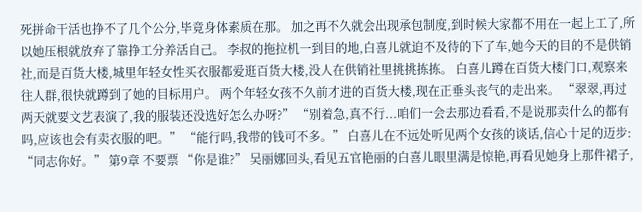死拼命干活也挣不了几个公分,毕竟身体素质在那。 加之再不久就会出现承包制度,到时候大家都不用在一起上工了,所以她压根就放弃了靠挣工分养活自己。 李叔的拖拉机一到目的地,白喜儿就迫不及待的下了车,她今天的目的不是供销社,而是百货大楼,城里年轻女性买衣服都爱逛百货大楼,没人在供销社里挑挑拣拣。 白喜儿蹲在百货大楼门口,观察来往人群,很快就蹲到了她的目标用户。 两个年轻女孩不久前才进的百货大楼,现在正垂头丧气的走出来。 “翠翠,再过两天就要文艺表演了,我的服装还没选好怎么办呀?” “别着急,真不行...咱们一会去那边看看,不是说那卖什么的都有吗,应该也会有卖衣服的吧。” “能行吗,我带的钱可不多。” 白喜儿在不远处听见两个女孩的谈话,信心十足的迈步: “同志你好。” 第9章 不要票 “你是谁?” 吴丽娜回头,看见五官艳丽的白喜儿眼里满是惊艳,再看见她身上那件裙子,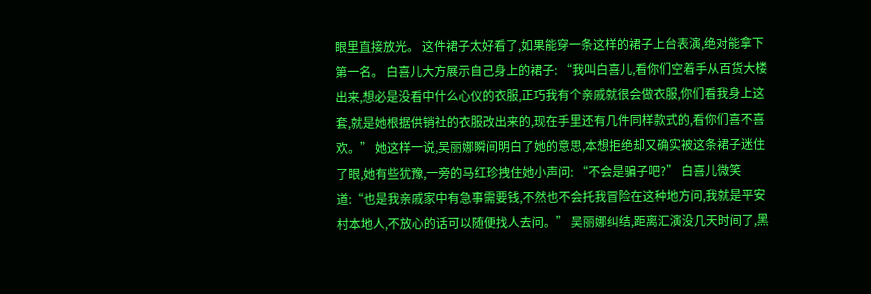眼里直接放光。 这件裙子太好看了,如果能穿一条这样的裙子上台表演,绝对能拿下第一名。 白喜儿大方展示自己身上的裙子: “我叫白喜儿,看你们空着手从百货大楼出来,想必是没看中什么心仪的衣服,正巧我有个亲戚就很会做衣服,你们看我身上这套,就是她根据供销社的衣服改出来的,现在手里还有几件同样款式的,看你们喜不喜欢。” 她这样一说,吴丽娜瞬间明白了她的意思,本想拒绝却又确实被这条裙子迷住了眼,她有些犹豫,一旁的马红珍拽住她小声问: “不会是骗子吧?” 白喜儿微笑道:“也是我亲戚家中有急事需要钱,不然也不会托我冒险在这种地方问,我就是平安村本地人,不放心的话可以随便找人去问。” 吴丽娜纠结,距离汇演没几天时间了,黑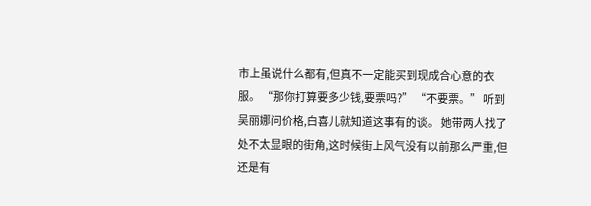市上虽说什么都有,但真不一定能买到现成合心意的衣服。 “那你打算要多少钱,要票吗?” “不要票。” 听到吴丽娜问价格,白喜儿就知道这事有的谈。 她带两人找了处不太显眼的街角,这时候街上风气没有以前那么严重,但还是有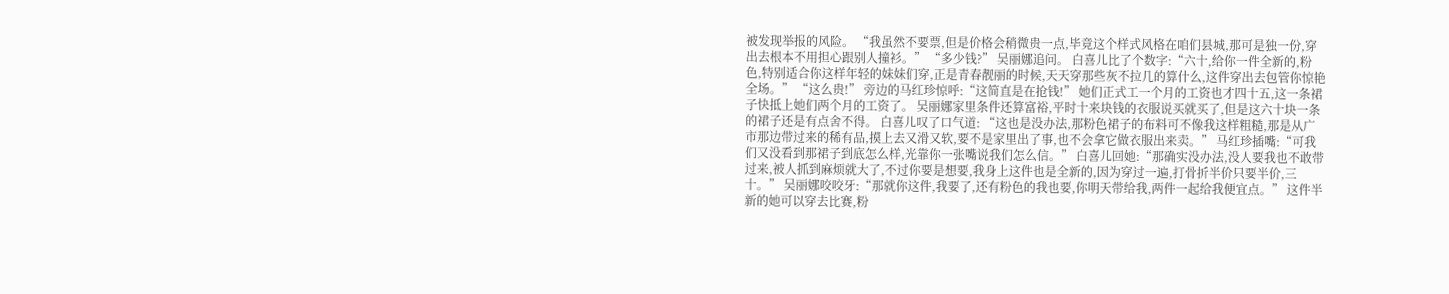被发现举报的风险。 “我虽然不要票,但是价格会稍微贵一点,毕竟这个样式风格在咱们县城,那可是独一份,穿出去根本不用担心跟别人撞衫。” “多少钱?” 吴丽娜追问。 白喜儿比了个数字:“六十,给你一件全新的,粉色,特别适合你这样年轻的妹妹们穿,正是青春靓丽的时候,天天穿那些灰不拉几的算什么,这件穿出去包管你惊艳全场。” “这么贵!” 旁边的马红珍惊呼:“这简直是在抢钱!” 她们正式工一个月的工资也才四十五,这一条裙子快抵上她们两个月的工资了。 吴丽娜家里条件还算富裕,平时十来块钱的衣服说买就买了,但是这六十块一条的裙子还是有点舍不得。 白喜儿叹了口气道: “这也是没办法,那粉色裙子的布料可不像我这样粗糙,那是从广市那边带过来的稀有品,摸上去又滑又软,要不是家里出了事,也不会拿它做衣服出来卖。” 马红珍插嘴:“可我们又没看到那裙子到底怎么样,光靠你一张嘴说我们怎么信。” 白喜儿回她:“那确实没办法,没人要我也不敢带过来,被人抓到麻烦就大了,不过你要是想要,我身上这件也是全新的,因为穿过一遍,打骨折半价只要半价,三十。” 吴丽娜咬咬牙:“那就你这件,我要了,还有粉色的我也要,你明天带给我,两件一起给我便宜点。” 这件半新的她可以穿去比赛,粉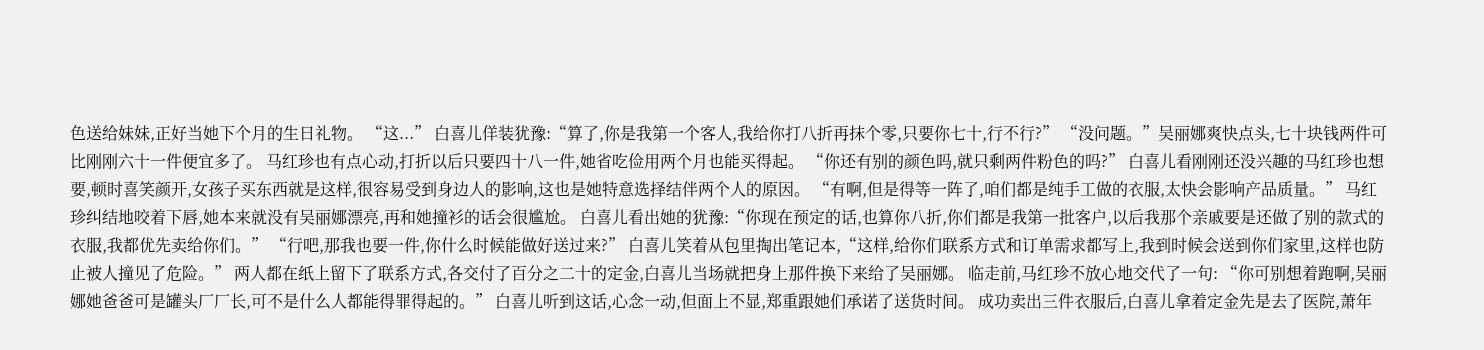色送给妹妹,正好当她下个月的生日礼物。 “这...” 白喜儿佯装犹豫:“算了,你是我第一个客人,我给你打八折再抹个零,只要你七十,行不行?” “没问题。”吴丽娜爽快点头,七十块钱两件可比刚刚六十一件便宜多了。 马红珍也有点心动,打折以后只要四十八一件,她省吃俭用两个月也能买得起。 “你还有别的颜色吗,就只剩两件粉色的吗?” 白喜儿看刚刚还没兴趣的马红珍也想要,顿时喜笑颜开,女孩子买东西就是这样,很容易受到身边人的影响,这也是她特意选择结伴两个人的原因。 “有啊,但是得等一阵了,咱们都是纯手工做的衣服,太快会影响产品质量。” 马红珍纠结地咬着下唇,她本来就没有吴丽娜漂亮,再和她撞衫的话会很尴尬。 白喜儿看出她的犹豫:“你现在预定的话,也算你八折,你们都是我第一批客户,以后我那个亲戚要是还做了别的款式的衣服,我都优先卖给你们。” “行吧,那我也要一件,你什么时候能做好送过来?” 白喜儿笑着从包里掏出笔记本,“这样,给你们联系方式和订单需求都写上,我到时候会送到你们家里,这样也防止被人撞见了危险。” 两人都在纸上留下了联系方式,各交付了百分之二十的定金,白喜儿当场就把身上那件换下来给了吴丽娜。 临走前,马红珍不放心地交代了一句: “你可别想着跑啊,吴丽娜她爸爸可是罐头厂厂长,可不是什么人都能得罪得起的。” 白喜儿听到这话,心念一动,但面上不显,郑重跟她们承诺了送货时间。 成功卖出三件衣服后,白喜儿拿着定金先是去了医院,萧年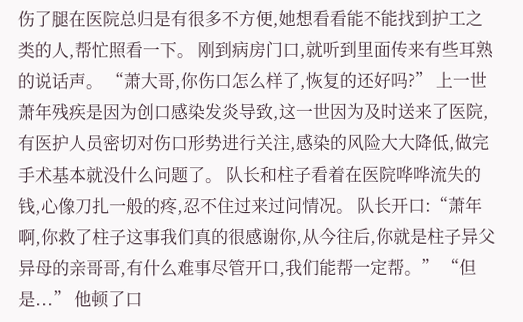伤了腿在医院总归是有很多不方便,她想看看能不能找到护工之类的人,帮忙照看一下。 刚到病房门口,就听到里面传来有些耳熟的说话声。 “萧大哥,你伤口怎么样了,恢复的还好吗?” 上一世萧年残疾是因为创口感染发炎导致,这一世因为及时送来了医院,有医护人员密切对伤口形势进行关注,感染的风险大大降低,做完手术基本就没什么问题了。 队长和柱子看着在医院哗哗流失的钱,心像刀扎一般的疼,忍不住过来过问情况。 队长开口:“萧年啊,你救了柱子这事我们真的很感谢你,从今往后,你就是柱子异父异母的亲哥哥,有什么难事尽管开口,我们能帮一定帮。” “但是...” 他顿了口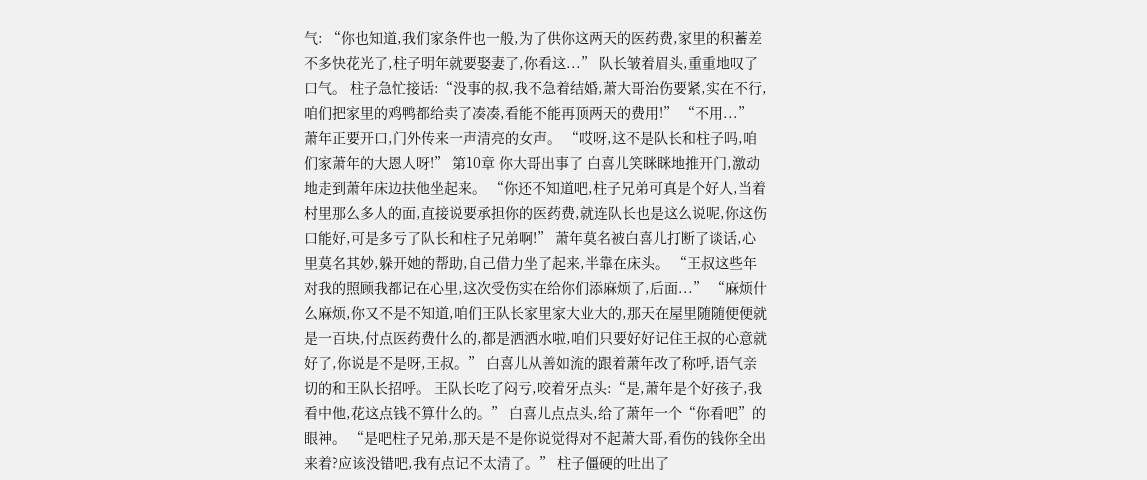气: “你也知道,我们家条件也一般,为了供你这两天的医药费,家里的积蓄差不多快花光了,柱子明年就要娶妻了,你看这...” 队长皱着眉头,重重地叹了口气。 柱子急忙接话:“没事的叔,我不急着结婚,萧大哥治伤要紧,实在不行,咱们把家里的鸡鸭都给卖了凑凑,看能不能再顶两天的费用!” “不用...” 萧年正要开口,门外传来一声清亮的女声。 “哎呀,这不是队长和柱子吗,咱们家萧年的大恩人呀!” 第10章 你大哥出事了 白喜儿笑眯眯地推开门,激动地走到萧年床边扶他坐起来。 “你还不知道吧,柱子兄弟可真是个好人,当着村里那么多人的面,直接说要承担你的医药费,就连队长也是这么说呢,你这伤口能好,可是多亏了队长和柱子兄弟啊!” 萧年莫名被白喜儿打断了谈话,心里莫名其妙,躲开她的帮助,自己借力坐了起来,半靠在床头。 “王叔这些年对我的照顾我都记在心里,这次受伤实在给你们添麻烦了,后面...” “麻烦什么麻烦,你又不是不知道,咱们王队长家里家大业大的,那天在屋里随随便便就是一百块,付点医药费什么的,都是洒洒水啦,咱们只要好好记住王叔的心意就好了,你说是不是呀,王叔。” 白喜儿从善如流的跟着萧年改了称呼,语气亲切的和王队长招呼。 王队长吃了闷亏,咬着牙点头:“是,萧年是个好孩子,我看中他,花这点钱不算什么的。” 白喜儿点点头,给了萧年一个“你看吧”的眼神。 “是吧柱子兄弟,那天是不是你说觉得对不起萧大哥,看伤的钱你全出来着?应该没错吧,我有点记不太清了。” 柱子僵硬的吐出了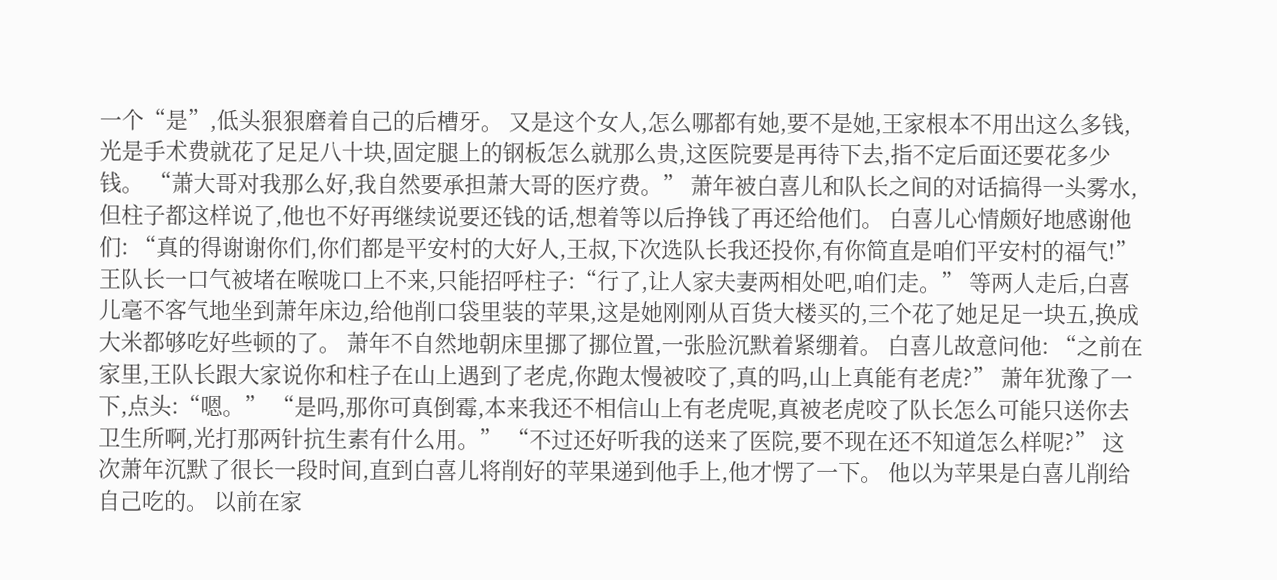一个“是”,低头狠狠磨着自己的后槽牙。 又是这个女人,怎么哪都有她,要不是她,王家根本不用出这么多钱,光是手术费就花了足足八十块,固定腿上的钢板怎么就那么贵,这医院要是再待下去,指不定后面还要花多少钱。 “萧大哥对我那么好,我自然要承担萧大哥的医疗费。” 萧年被白喜儿和队长之间的对话搞得一头雾水,但柱子都这样说了,他也不好再继续说要还钱的话,想着等以后挣钱了再还给他们。 白喜儿心情颇好地感谢他们: “真的得谢谢你们,你们都是平安村的大好人,王叔,下次选队长我还投你,有你简直是咱们平安村的福气!” 王队长一口气被堵在喉咙口上不来,只能招呼柱子:“行了,让人家夫妻两相处吧,咱们走。” 等两人走后,白喜儿毫不客气地坐到萧年床边,给他削口袋里装的苹果,这是她刚刚从百货大楼买的,三个花了她足足一块五,换成大米都够吃好些顿的了。 萧年不自然地朝床里挪了挪位置,一张脸沉默着紧绷着。 白喜儿故意问他: “之前在家里,王队长跟大家说你和柱子在山上遇到了老虎,你跑太慢被咬了,真的吗,山上真能有老虎?” 萧年犹豫了一下,点头:“嗯。” “是吗,那你可真倒霉,本来我还不相信山上有老虎呢,真被老虎咬了队长怎么可能只送你去卫生所啊,光打那两针抗生素有什么用。” “不过还好听我的送来了医院,要不现在还不知道怎么样呢?” 这次萧年沉默了很长一段时间,直到白喜儿将削好的苹果递到他手上,他才愣了一下。 他以为苹果是白喜儿削给自己吃的。 以前在家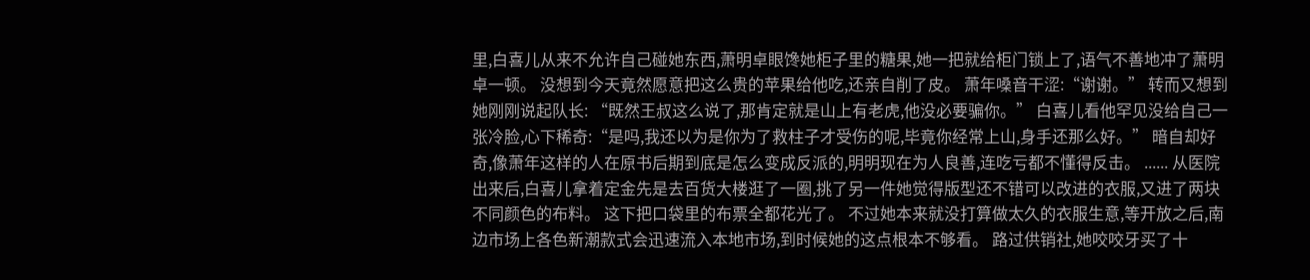里,白喜儿从来不允许自己碰她东西,萧明卓眼馋她柜子里的糖果,她一把就给柜门锁上了,语气不善地冲了萧明卓一顿。 没想到今天竟然愿意把这么贵的苹果给他吃,还亲自削了皮。 萧年嗓音干涩:“谢谢。” 转而又想到她刚刚说起队长: “既然王叔这么说了,那肯定就是山上有老虎,他没必要骗你。” 白喜儿看他罕见没给自己一张冷脸,心下稀奇:“是吗,我还以为是你为了救柱子才受伤的呢,毕竟你经常上山,身手还那么好。” 暗自却好奇,像萧年这样的人在原书后期到底是怎么变成反派的,明明现在为人良善,连吃亏都不懂得反击。 ...... 从医院出来后,白喜儿拿着定金先是去百货大楼逛了一圈,挑了另一件她觉得版型还不错可以改进的衣服,又进了两块不同颜色的布料。 这下把口袋里的布票全都花光了。 不过她本来就没打算做太久的衣服生意,等开放之后,南边市场上各色新潮款式会迅速流入本地市场,到时候她的这点根本不够看。 路过供销社,她咬咬牙买了十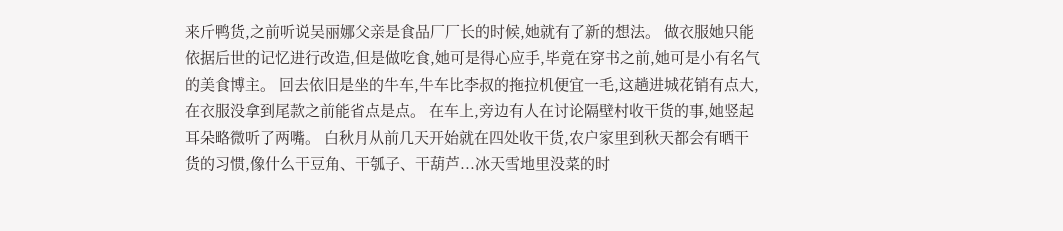来斤鸭货,之前听说吴丽娜父亲是食品厂厂长的时候,她就有了新的想法。 做衣服她只能依据后世的记忆进行改造,但是做吃食,她可是得心应手,毕竟在穿书之前,她可是小有名气的美食博主。 回去依旧是坐的牛车,牛车比李叔的拖拉机便宜一毛,这趟进城花销有点大,在衣服没拿到尾款之前能省点是点。 在车上,旁边有人在讨论隔壁村收干货的事,她竖起耳朵略微听了两嘴。 白秋月从前几天开始就在四处收干货,农户家里到秋天都会有晒干货的习惯,像什么干豆角、干瓠子、干葫芦...冰天雪地里没菜的时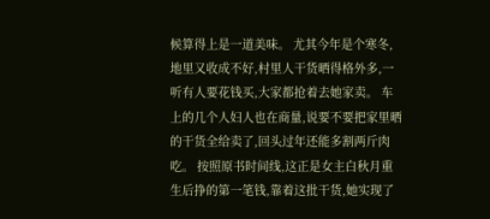候算得上是一道美味。 尤其今年是个寒冬,地里又收成不好,村里人干货晒得格外多,一听有人要花钱买,大家都抢着去她家卖。 车上的几个人妇人也在商量,说要不要把家里晒的干货全给卖了,回头过年还能多割两斤肉吃。 按照原书时间线,这正是女主白秋月重生后挣的第一笔钱,靠着这批干货,她实现了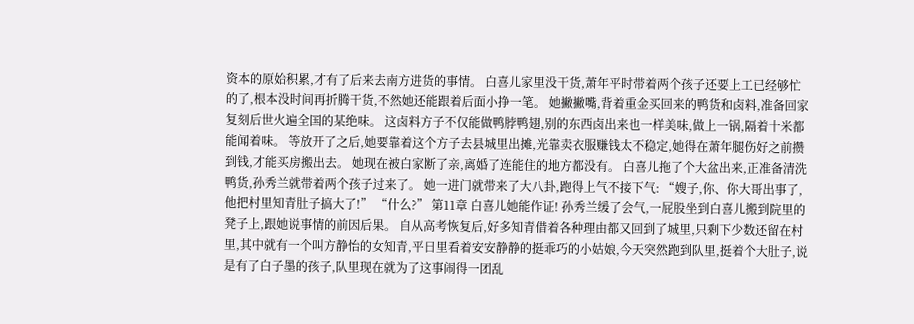资本的原始积累,才有了后来去南方进货的事情。 白喜儿家里没干货,萧年平时带着两个孩子还要上工已经够忙的了,根本没时间再折腾干货,不然她还能跟着后面小挣一笔。 她撇撇嘴,背着重金买回来的鸭货和卤料,准备回家复刻后世火遍全国的某绝味。 这卤料方子不仅能做鸭脖鸭翅,别的东西卤出来也一样美味,做上一锅,隔着十米都能闻着味。 等放开了之后,她要靠着这个方子去县城里出摊,光靠卖衣服赚钱太不稳定,她得在萧年腿伤好之前攒到钱,才能买房搬出去。 她现在被白家断了亲,离婚了连能住的地方都没有。 白喜儿拖了个大盆出来,正准备清洗鸭货,孙秀兰就带着两个孩子过来了。 她一进门就带来了大八卦,跑得上气不接下气: “嫂子,你、你大哥出事了,他把村里知青肚子搞大了!” “什么?” 第11章 白喜儿她能作证! 孙秀兰缓了会气,一屁股坐到白喜儿搬到院里的凳子上,跟她说事情的前因后果。 自从高考恢复后,好多知青借着各种理由都又回到了城里,只剩下少数还留在村里,其中就有一个叫方静怡的女知青,平日里看着安安静静的挺乖巧的小姑娘,今天突然跑到队里,挺着个大肚子,说是有了白子墨的孩子,队里现在就为了这事闹得一团乱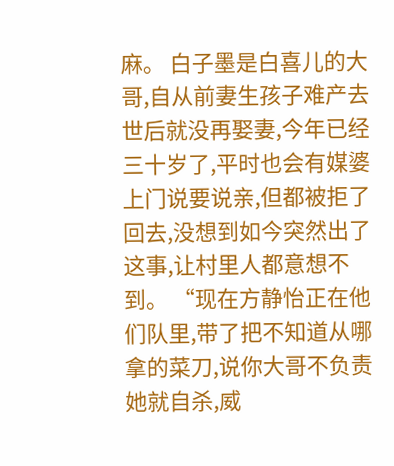麻。 白子墨是白喜儿的大哥,自从前妻生孩子难产去世后就没再娶妻,今年已经三十岁了,平时也会有媒婆上门说要说亲,但都被拒了回去,没想到如今突然出了这事,让村里人都意想不到。 “现在方静怡正在他们队里,带了把不知道从哪拿的菜刀,说你大哥不负责她就自杀,威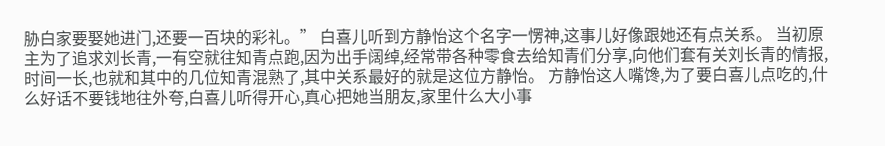胁白家要娶她进门,还要一百块的彩礼。” 白喜儿听到方静怡这个名字一愣神,这事儿好像跟她还有点关系。 当初原主为了追求刘长青,一有空就往知青点跑,因为出手阔绰,经常带各种零食去给知青们分享,向他们套有关刘长青的情报,时间一长,也就和其中的几位知青混熟了,其中关系最好的就是这位方静怡。 方静怡这人嘴馋,为了要白喜儿点吃的,什么好话不要钱地往外夸,白喜儿听得开心,真心把她当朋友,家里什么大小事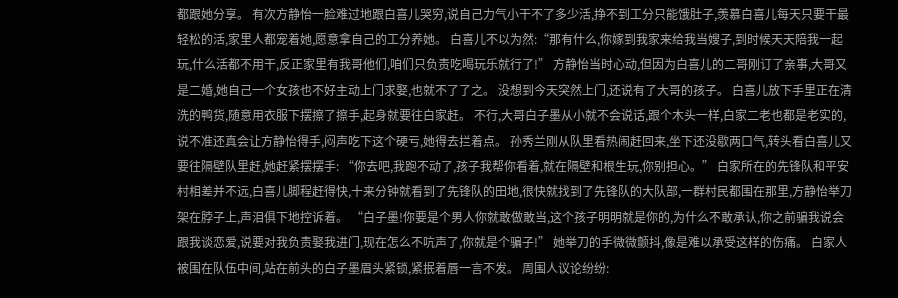都跟她分享。 有次方静怡一脸难过地跟白喜儿哭穷,说自己力气小干不了多少活,挣不到工分只能饿肚子,羡慕白喜儿每天只要干最轻松的活,家里人都宠着她,愿意拿自己的工分养她。 白喜儿不以为然:“那有什么,你嫁到我家来给我当嫂子,到时候天天陪我一起玩,什么活都不用干,反正家里有我哥他们,咱们只负责吃喝玩乐就行了!” 方静怡当时心动,但因为白喜儿的二哥刚订了亲事,大哥又是二婚,她自己一个女孩也不好主动上门求娶,也就不了了之。 没想到今天突然上门,还说有了大哥的孩子。 白喜儿放下手里正在清洗的鸭货,随意用衣服下摆擦了擦手,起身就要往白家赶。 不行,大哥白子墨从小就不会说话,跟个木头一样,白家二老也都是老实的,说不准还真会让方静怡得手,闷声吃下这个硬亏,她得去拦着点。 孙秀兰刚从队里看热闹赶回来,坐下还没歇两口气,转头看白喜儿又要往隔壁队里赶,她赶紧摆摆手: “你去吧,我跑不动了,孩子我帮你看着,就在隔壁和根生玩,你别担心。” 白家所在的先锋队和平安村相差并不远,白喜儿脚程赶得快,十来分钟就看到了先锋队的田地,很快就找到了先锋队的大队部,一群村民都围在那里,方静怡举刀架在脖子上,声泪俱下地控诉着。 “白子墨!你要是个男人你就敢做敢当,这个孩子明明就是你的,为什么不敢承认,你之前骗我说会跟我谈恋爱,说要对我负责娶我进门,现在怎么不吭声了,你就是个骗子!” 她举刀的手微微颤抖,像是难以承受这样的伤痛。 白家人被围在队伍中间,站在前头的白子墨眉头紧锁,紧抿着唇一言不发。 周围人议论纷纷: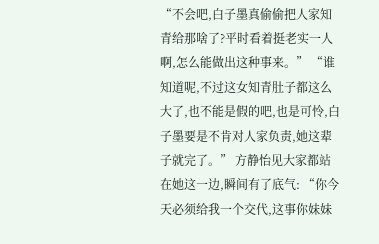“不会吧,白子墨真偷偷把人家知青给那啥了?平时看着挺老实一人啊,怎么能做出这种事来。” “谁知道呢,不过这女知青肚子都这么大了,也不能是假的吧,也是可怜,白子墨要是不肯对人家负责,她这辈子就完了。” 方静怡见大家都站在她这一边,瞬间有了底气: “你今天必须给我一个交代,这事你妹妹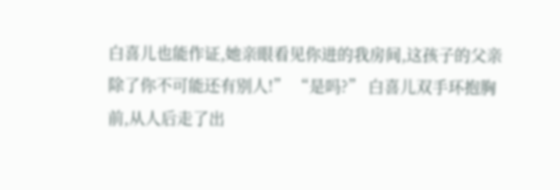白喜儿也能作证,她亲眼看见你进的我房间,这孩子的父亲除了你不可能还有别人!” “是吗?” 白喜儿双手环抱胸前,从人后走了出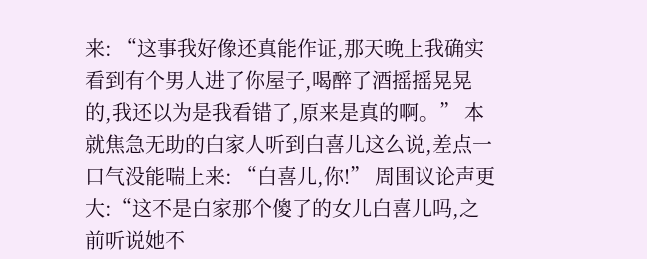来: “这事我好像还真能作证,那天晚上我确实看到有个男人进了你屋子,喝醉了酒摇摇晃晃的,我还以为是我看错了,原来是真的啊。” 本就焦急无助的白家人听到白喜儿这么说,差点一口气没能喘上来: “白喜儿,你!” 周围议论声更大:“这不是白家那个傻了的女儿白喜儿吗,之前听说她不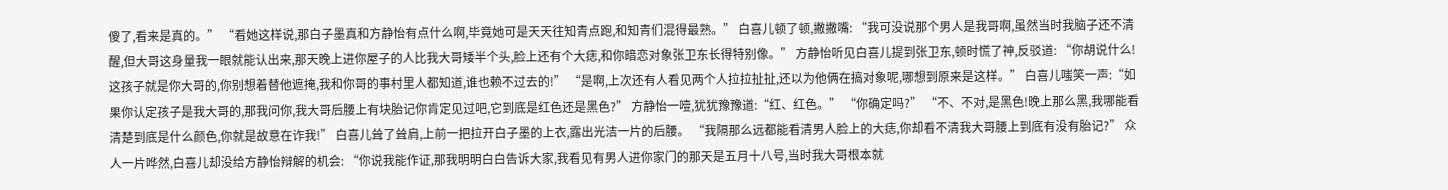傻了,看来是真的。” “看她这样说,那白子墨真和方静怡有点什么啊,毕竟她可是天天往知青点跑,和知青们混得最熟。” 白喜儿顿了顿,撇撇嘴: “我可没说那个男人是我哥啊,虽然当时我脑子还不清醒,但大哥这身量我一眼就能认出来,那天晚上进你屋子的人比我大哥矮半个头,脸上还有个大痣,和你暗恋对象张卫东长得特别像。” 方静怡听见白喜儿提到张卫东,顿时慌了神,反驳道: “你胡说什么!这孩子就是你大哥的,你别想着替他遮掩,我和你哥的事村里人都知道,谁也赖不过去的!” “是啊,上次还有人看见两个人拉拉扯扯,还以为他俩在搞对象呢,哪想到原来是这样。” 白喜儿嗤笑一声:“如果你认定孩子是我大哥的,那我问你,我大哥后腰上有块胎记你肯定见过吧,它到底是红色还是黑色?” 方静怡一噎,犹犹豫豫道:“红、红色。” “你确定吗?” “不、不对,是黑色!晚上那么黑,我哪能看清楚到底是什么颜色,你就是故意在诈我!” 白喜儿耸了耸肩,上前一把拉开白子墨的上衣,露出光洁一片的后腰。 “我隔那么远都能看清男人脸上的大痣,你却看不清我大哥腰上到底有没有胎记?” 众人一片哗然,白喜儿却没给方静怡辩解的机会: “你说我能作证,那我明明白白告诉大家,我看见有男人进你家门的那天是五月十八号,当时我大哥根本就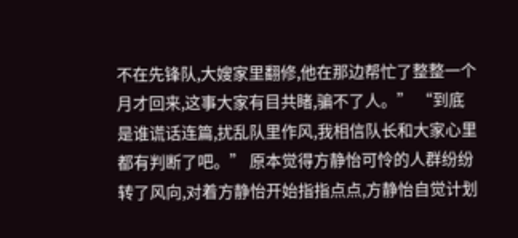不在先锋队,大嫂家里翻修,他在那边帮忙了整整一个月才回来,这事大家有目共睹,骗不了人。” “到底是谁谎话连篇,扰乱队里作风,我相信队长和大家心里都有判断了吧。” 原本觉得方静怡可怜的人群纷纷转了风向,对着方静怡开始指指点点,方静怡自觉计划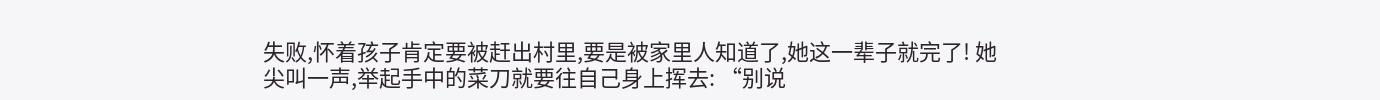失败,怀着孩子肯定要被赶出村里,要是被家里人知道了,她这一辈子就完了! 她尖叫一声,举起手中的菜刀就要往自己身上挥去: “别说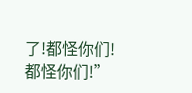了!都怪你们!都怪你们!”